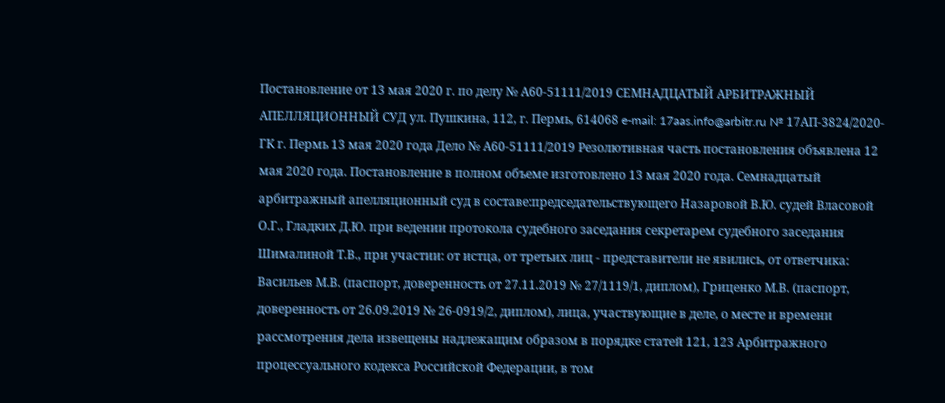Постановление от 13 мая 2020 г. по делу № А60-51111/2019 СЕМНАДЦАТЫЙ АРБИТРАЖНЫЙ АПЕЛЛЯЦИОННЫЙ СУД ул. Пушкина, 112, г. Пермь, 614068 e-mail: 17aas.info@arbitr.ru № 17АП-3824/2020-ГК г. Пермь 13 мая 2020 года Дело № А60-51111/2019 Резолютивная часть постановления объявлена 12 мая 2020 года. Постановление в полном объеме изготовлено 13 мая 2020 года. Семнадцатый арбитражный апелляционный суд в составе:председательствующего Назаровой В.Ю. судей Власовой О.Г., Гладких Д.Ю. при ведении протокола судебного заседания секретарем судебного заседания Шималиной Т.В., при участии: от истца, от третьих лиц - представители не явились, от ответчика: Васильев М.В. (паспорт, доверенность от 27.11.2019 № 27/1119/1, диплом), Гриценко М.В. (паспорт, доверенность от 26.09.2019 № 26-0919/2, диплом), лица, участвующие в деле, о месте и времени рассмотрения дела извещены надлежащим образом в порядке статей 121, 123 Арбитражного процессуального кодекса Российской Федерации, в том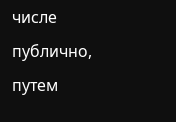числе публично, путем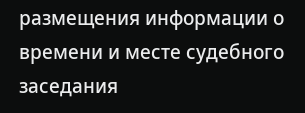размещения информации о времени и месте судебного заседания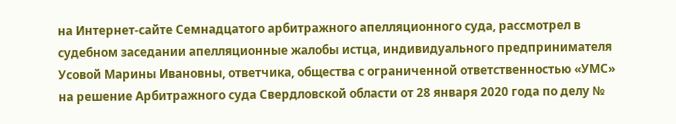на Интернет-сайте Семнадцатого арбитражного апелляционного суда, рассмотрел в судебном заседании апелляционные жалобы истца, индивидуального предпринимателя Усовой Марины Ивановны, ответчика, общества с ограниченной ответственностью «УМС» на решение Арбитражного суда Свердловской области от 28 января 2020 года по делу №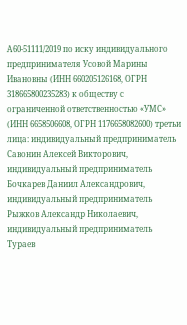А60-51111/2019 по иску индивидуального предпринимателя Усовой Марины Ивановны (ИНН 660205126168, ОГРН 318665800235283) к обществу с ограниченной ответственностью «УМС» (ИНН 6658506608, ОГРН 1176658082600) третьи лица: индивидуальный предприниматель Савонин Алексей Викторович, индивидуальный предприниматель Бочкарев Даниил Александрович, индивидуальный предприниматель Рыжков Александр Николаевич, индивидуальный предприниматель Тураев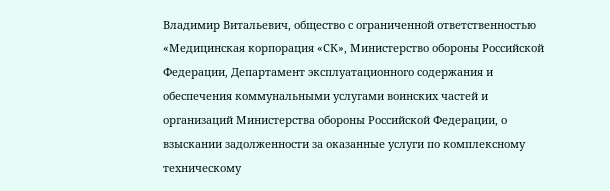Владимир Витальевич, общество с ограниченной ответственностью «Медицинская корпорация «СК», Министерство обороны Российской Федерации, Департамент эксплуатационного содержания и обеспечения коммунальными услугами воинских частей и организаций Министерства обороны Российской Федерации, о взыскании задолженности за оказанные услуги по комплексному техническому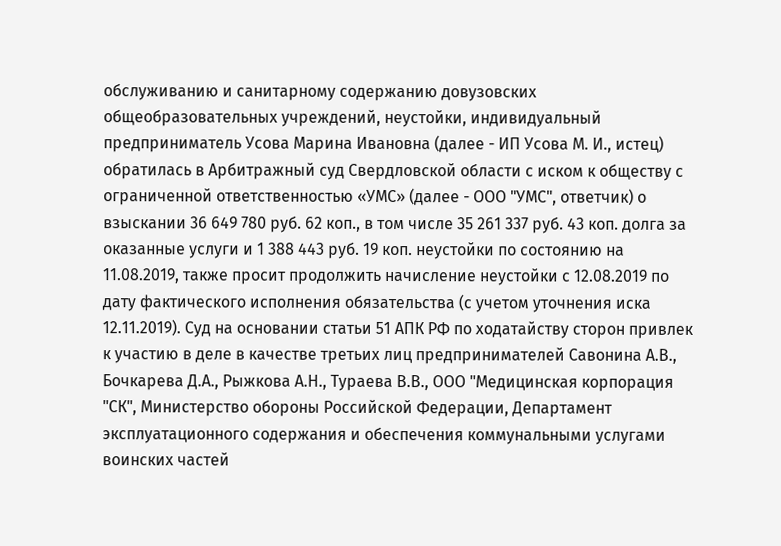обслуживанию и санитарному содержанию довузовских общеобразовательных учреждений, неустойки, индивидуальный предприниматель Усова Марина Ивановна (далее - ИП Усова М. И., истец) обратилась в Арбитражный суд Свердловской области с иском к обществу с ограниченной ответственностью «УМС» (далее - ООО "УМС", ответчик) о взыскании 36 649 780 руб. 62 коп., в том числе 35 261 337 руб. 43 коп. долга за оказанные услуги и 1 388 443 руб. 19 коп. неустойки по состоянию на 11.08.2019, также просит продолжить начисление неустойки с 12.08.2019 по дату фактического исполнения обязательства (с учетом уточнения иска 12.11.2019). Суд на основании статьи 51 АПК РФ по ходатайству сторон привлек к участию в деле в качестве третьих лиц предпринимателей Савонина А.В., Бочкарева Д.А., Рыжкова А.Н., Тураева В.В., ООО "Медицинская корпорация "СК", Министерство обороны Российской Федерации, Департамент эксплуатационного содержания и обеспечения коммунальными услугами воинских частей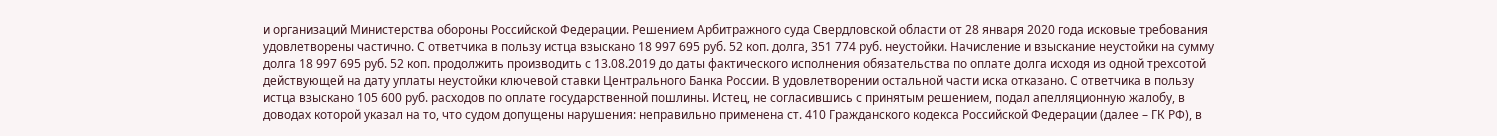и организаций Министерства обороны Российской Федерации. Решением Арбитражного суда Свердловской области от 28 января 2020 года исковые требования удовлетворены частично. С ответчика в пользу истца взыскано 18 997 695 руб. 52 коп. долга, 351 774 руб. неустойки. Начисление и взыскание неустойки на сумму долга 18 997 695 руб. 52 коп. продолжить производить с 13.08.2019 до даты фактического исполнения обязательства по оплате долга исходя из одной трехсотой действующей на дату уплаты неустойки ключевой ставки Центрального Банка России. В удовлетворении остальной части иска отказано. С ответчика в пользу истца взыскано 105 600 руб. расходов по оплате государственной пошлины. Истец, не согласившись с принятым решением, подал апелляционную жалобу, в доводах которой указал на то, что судом допущены нарушения: неправильно применена ст. 410 Гражданского кодекса Российской Федерации (далее – ГК РФ), в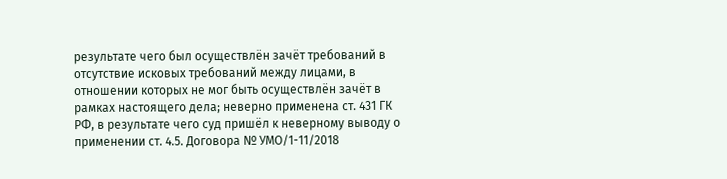результате чего был осуществлён зачёт требований в отсутствие исковых требований между лицами, в отношении которых не мог быть осуществлён зачёт в рамках настоящего дела; неверно применена ст. 431 ГК РФ, в результате чего суд пришёл к неверному выводу о применении ст. 4.5. Договора № УМО/1-11/2018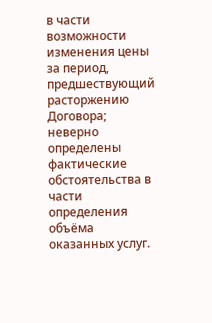в части возможности изменения цены за период, предшествующий расторжению Договора; неверно определены фактические обстоятельства в части определения объёма оказанных услуг.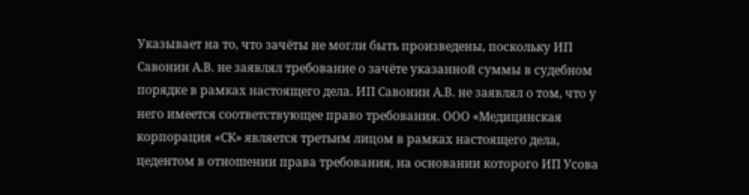Указывает на то, что зачёты не могли быть произведены, поскольку ИП Савонин А.В. не заявлял требование о зачёте указанной суммы в судебном порядке в рамках настоящего дела. ИП Савонин А.В. не заявлял о том, что у него имеется соответствующее право требования. ООО «Медицинская корпорация «СК» является третьим лицом в рамках настоящего дела, цедентом в отношении права требования, на основании которого ИП Усова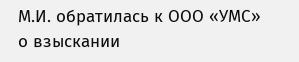М.И. обратилась к ООО «УМС» о взыскании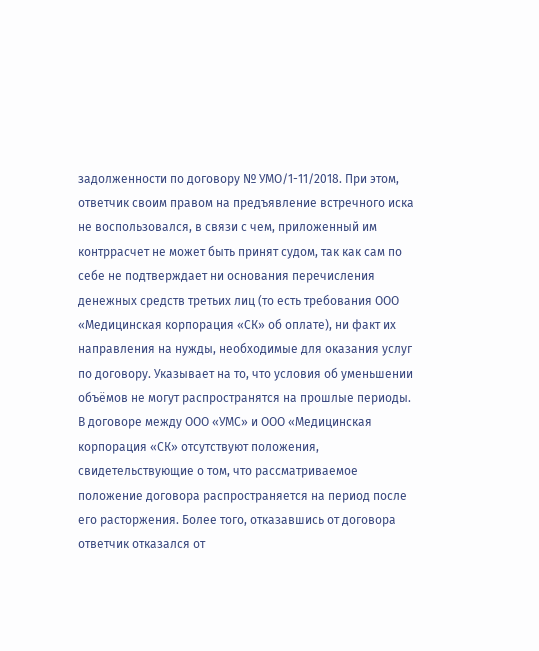задолженности по договору № УМО/1-11/2018. При этом, ответчик своим правом на предъявление встречного иска не воспользовался, в связи с чем, приложенный им контррасчет не может быть принят судом, так как сам по себе не подтверждает ни основания перечисления денежных средств третьих лиц (то есть требования ООО «Медицинская корпорация «СК» об оплате), ни факт их направления на нужды, необходимые для оказания услуг по договору. Указывает на то, что условия об уменьшении объёмов не могут распространятся на прошлые периоды. В договоре между ООО «УМС» и ООО «Медицинская корпорация «СК» отсутствуют положения, свидетельствующие о том, что рассматриваемое положение договора распространяется на период после его расторжения. Более того, отказавшись от договора ответчик отказался от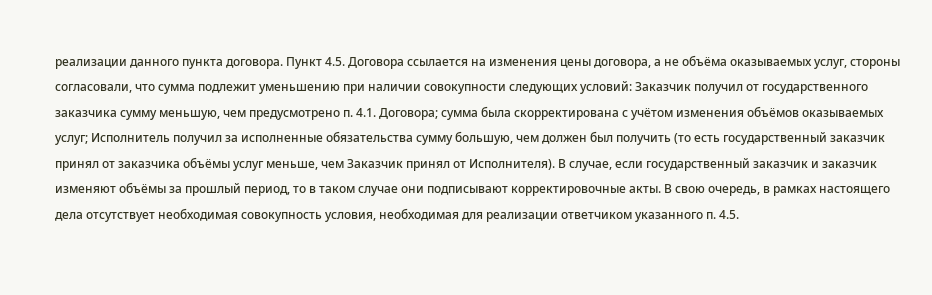реализации данного пункта договора. Пункт 4.5. Договора ссылается на изменения цены договора, а не объёма оказываемых услуг, стороны согласовали, что сумма подлежит уменьшению при наличии совокупности следующих условий: Заказчик получил от государственного заказчика сумму меньшую, чем предусмотрено п. 4.1. Договора; сумма была скорректирована с учётом изменения объёмов оказываемых услуг; Исполнитель получил за исполненные обязательства сумму большую, чем должен был получить (то есть государственный заказчик принял от заказчика объёмы услуг меньше, чем Заказчик принял от Исполнителя). В случае, если государственный заказчик и заказчик изменяют объёмы за прошлый период, то в таком случае они подписывают корректировочные акты. В свою очередь, в рамках настоящего дела отсутствует необходимая совокупность условия, необходимая для реализации ответчиком указанного п. 4.5.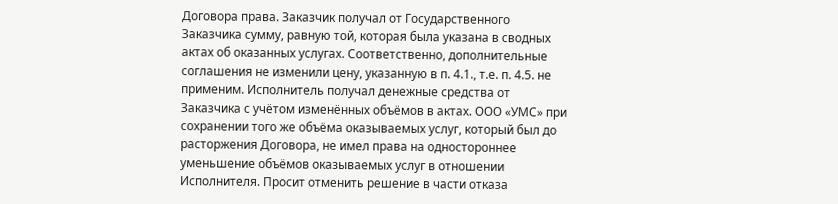Договора права. Заказчик получал от Государственного Заказчика сумму, равную той, которая была указана в сводных актах об оказанных услугах. Соответственно, дополнительные соглашения не изменили цену, указанную в п. 4.1., т.е. п. 4.5. не применим. Исполнитель получал денежные средства от Заказчика с учётом изменённых объёмов в актах. ООО «УМС» при сохранении того же объёма оказываемых услуг, который был до расторжения Договора, не имел права на одностороннее уменьшение объёмов оказываемых услуг в отношении Исполнителя. Просит отменить решение в части отказа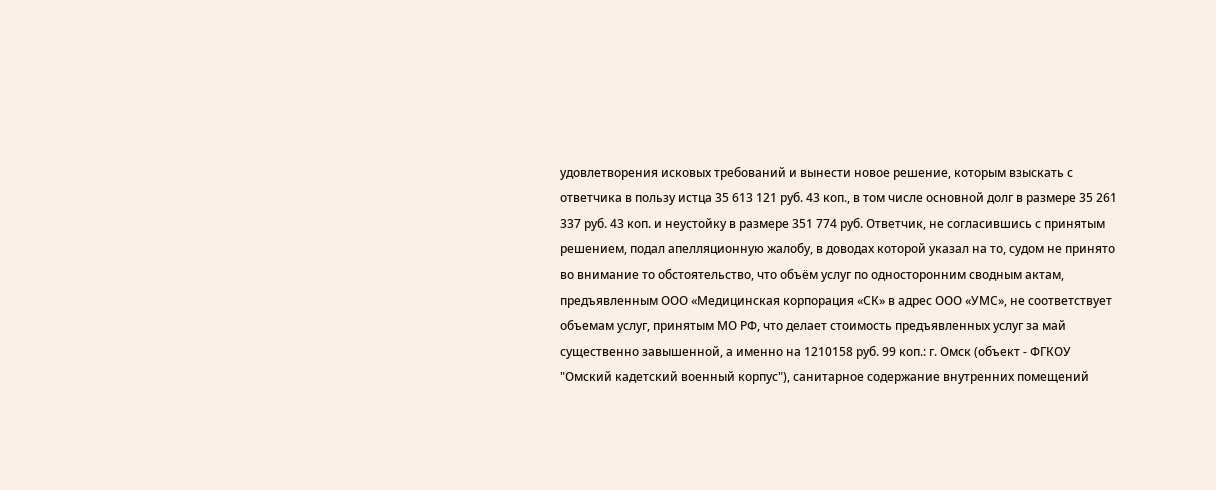удовлетворения исковых требований и вынести новое решение, которым взыскать с ответчика в пользу истца 35 613 121 руб. 43 коп., в том числе основной долг в размере 35 261 337 руб. 43 коп. и неустойку в размере 351 774 руб. Ответчик, не согласившись с принятым решением, подал апелляционную жалобу, в доводах которой указал на то, судом не принято во внимание то обстоятельство, что объём услуг по односторонним сводным актам, предъявленным ООО «Медицинская корпорация «СК» в адрес ООО «УМС», не соответствует объемам услуг, принятым МО РФ, что делает стоимость предъявленных услуг за май существенно завышенной, а именно на 1210158 руб. 99 коп.: г. Омск (объект - ФГКОУ "Омский кадетский военный корпус"), санитарное содержание внутренних помещений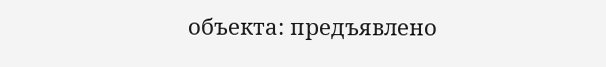объекта: предъявлено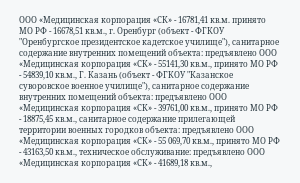ООО «Медицинская корпорация «СК» - 16781,41 кв.м. принято МО РФ - 16678,51 кв.м., г. Оренбург (объект - ФГКОУ "Оренбургское президентское кадетское училище"), санитарное содержание внутренних помещений объекта: предъявлено ООО «Медицинская корпорация «СК» - 55141,30 кв.м., принято МО РФ - 54839,10 кв.м., Г. Казань (объект - ФГКОУ "Казанское суворовское военное училище"), санитарное содержание внутренних помещений объекта: предъявлено ООО «Медицинская корпорация «СК» - 39761,00 кв.м., принято МО РФ - 18875,45 кв.м., санитарное содержание прилегающей территории военных городков объекта: предъявлено ООО «Медицинская корпорация «СК» - 55 069,70 кв.м., принято МО РФ - 43163,50 кв.м., техническое обслуживание: предъявлено ООО «Медицинская корпорация «СК» - 41689,18 кв.м.,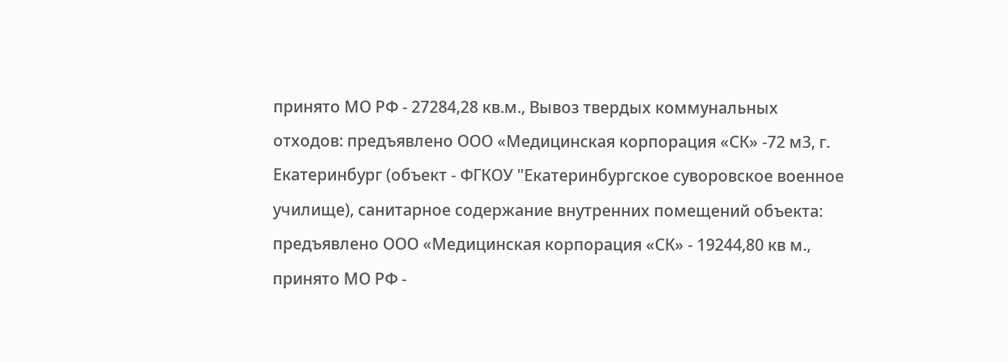принято МО РФ - 27284,28 кв.м., Вывоз твердых коммунальных отходов: предъявлено ООО «Медицинская корпорация «СК» -72 м3, г. Екатеринбург (объект - ФГКОУ "Екатеринбургское суворовское военное училище), санитарное содержание внутренних помещений объекта: предъявлено ООО «Медицинская корпорация «СК» - 19244,80 кв м., принято МО РФ -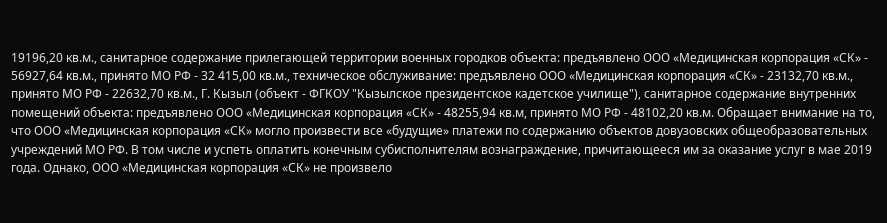19196,20 кв.м., санитарное содержание прилегающей территории военных городков объекта: предъявлено ООО «Медицинская корпорация «СК» - 56927,64 кв.м., принято МО РФ - 32 415,00 кв.м., техническое обслуживание: предъявлено ООО «Медицинская корпорация «СК» - 23132,70 кв.м., принято МО РФ - 22632,70 кв.м., Г. Кызыл (объект - ФГКОУ "Кызылское президентское кадетское училище"), санитарное содержание внутренних помещений объекта: предъявлено ООО «Медицинская корпорация «СК» - 48255,94 кв.м, принято МО РФ - 48102,20 кв.м. Обращает внимание на то, что ООО «Медицинская корпорация «СК» могло произвести все «будущие» платежи по содержанию объектов довузовских общеобразовательных учреждений МО РФ. В том числе и успеть оплатить конечным субисполнителям вознаграждение, причитающееся им за оказание услуг в мае 2019 года. Однако, ООО «Медицинская корпорация «СК» не произвело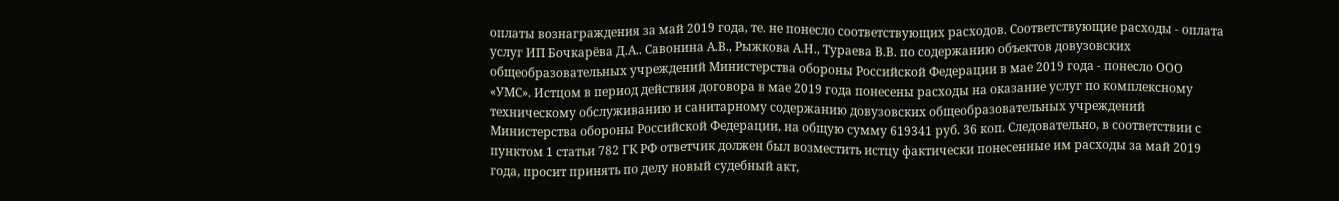оплаты вознаграждения за май 2019 года, те. не понесло соответствующих расходов. Соответствующие расходы - оплата услуг ИП Бочкарёва Д.А.. Савонина А.В., Рыжкова А.Н., Тураева В.В. по содержанию объектов довузовских общеобразовательных учреждений Министерства обороны Российской Федерации в мае 2019 года - понесло ООО «УМС». Истцом в период действия договора в мае 2019 года понесены расходы на оказание услуг по комплексному техническому обслуживанию и санитарному содержанию довузовских общеобразовательных учреждений Министерства обороны Российской Федерации, на общую сумму 619341 руб. 36 коп. Следовательно, в соответствии с пунктом 1 статьи 782 ГК РФ ответчик должен был возместить истцу фактически понесенные им расходы за май 2019 года, просит принять по делу новый судебный акт,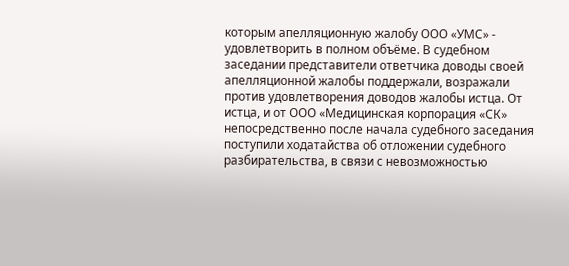которым апелляционную жалобу ООО «УМС» - удовлетворить в полном объёме. В судебном заседании представители ответчика доводы своей апелляционной жалобы поддержали, возражали против удовлетворения доводов жалобы истца. От истца, и от ООО «Медицинская корпорация «СК» непосредственно после начала судебного заседания поступили ходатайства об отложении судебного разбирательства, в связи с невозможностью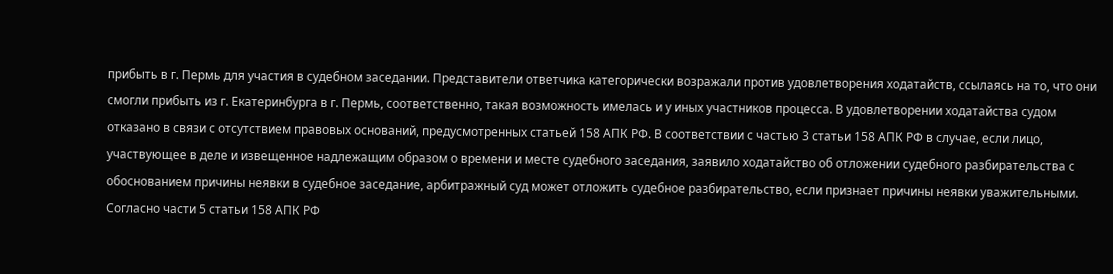прибыть в г. Пермь для участия в судебном заседании. Представители ответчика категорически возражали против удовлетворения ходатайств, ссылаясь на то, что они смогли прибыть из г. Екатеринбурга в г. Пермь, соответственно, такая возможность имелась и у иных участников процесса. В удовлетворении ходатайства судом отказано в связи с отсутствием правовых оснований, предусмотренных статьей 158 АПК РФ. В соответствии с частью 3 статьи 158 АПК РФ в случае, если лицо, участвующее в деле и извещенное надлежащим образом о времени и месте судебного заседания, заявило ходатайство об отложении судебного разбирательства с обоснованием причины неявки в судебное заседание, арбитражный суд может отложить судебное разбирательство, если признает причины неявки уважительными. Согласно части 5 статьи 158 АПК РФ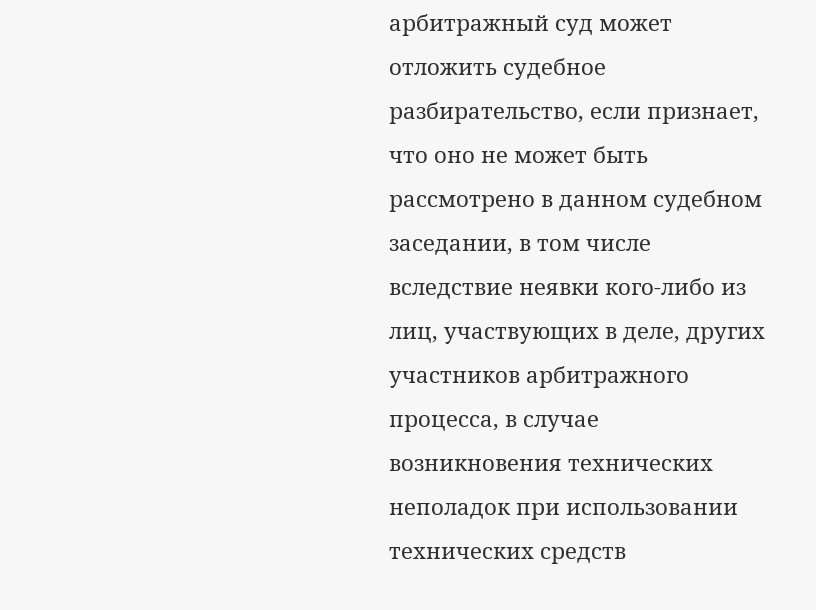арбитражный суд может отложить судебное разбирательство, если признает, что оно не может быть рассмотрено в данном судебном заседании, в том числе вследствие неявки кого-либо из лиц, участвующих в деле, других участников арбитражного процесса, в случае возникновения технических неполадок при использовании технических средств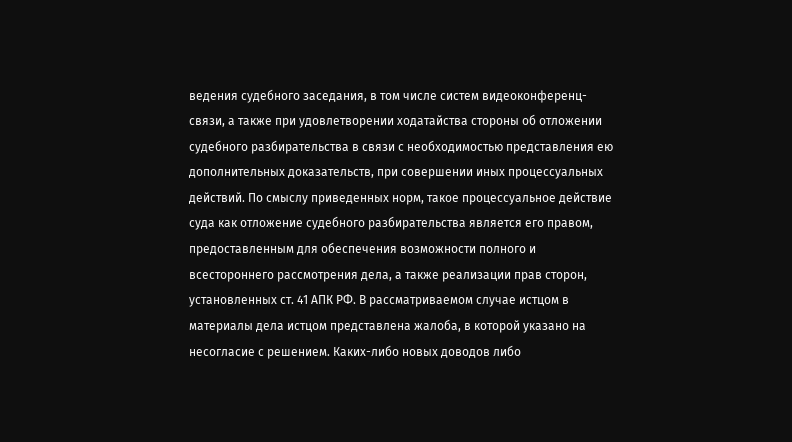ведения судебного заседания, в том числе систем видеоконференц-связи, а также при удовлетворении ходатайства стороны об отложении судебного разбирательства в связи с необходимостью представления ею дополнительных доказательств, при совершении иных процессуальных действий. По смыслу приведенных норм, такое процессуальное действие суда как отложение судебного разбирательства является его правом, предоставленным для обеспечения возможности полного и всестороннего рассмотрения дела, а также реализации прав сторон, установленных ст. 41 АПК РФ. В рассматриваемом случае истцом в материалы дела истцом представлена жалоба, в которой указано на несогласие с решением. Каких-либо новых доводов либо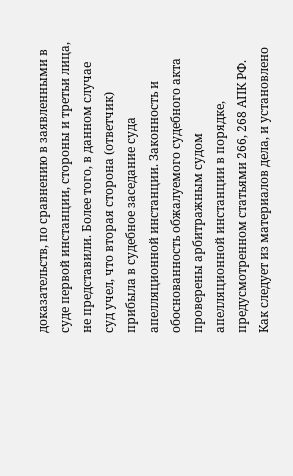доказательств, по сравнению в заявленными в суде первой инстанции, стороны и третьи лица, не представили. Более того, в данном случае суд учел, что вторая сторона (ответчик) прибыла в судебное заседание суда апелляционной инстанции. Законность и обоснованность обжалуемого судебного акта проверены арбитражным судом апелляционной инстанции в порядке, предусмотренном статьями 266, 268 АПК РФ. Как следует из материалов дела, и установлено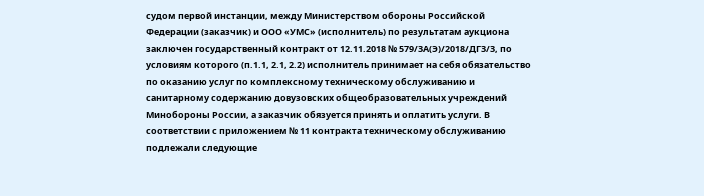судом первой инстанции, между Министерством обороны Российской Федерации (заказчик) и ООО «УМС» (исполнитель) по результатам аукциона заключен государственный контракт от 12.11.2018 № 579/ЗА(Э)/2018/ДГЗ/З, по условиям которого (п.1.1, 2.1, 2.2) исполнитель принимает на себя обязательство по оказанию услуг по комплексному техническому обслуживанию и санитарному содержанию довузовских общеобразовательных учреждений Минобороны России, а заказчик обязуется принять и оплатить услуги. В соответствии с приложением № 11 контракта техническому обслуживанию подлежали следующие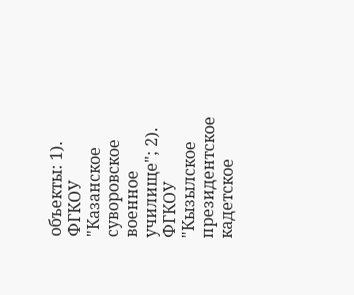объекты: 1). ФГКОУ "Казанское суворовское военное училище"; 2). ФГКОУ "Кызылское президентское кадетское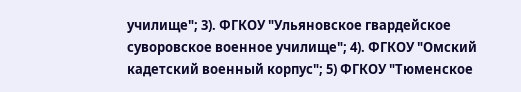училище"; 3). ФГКОУ "Ульяновское гвардейское суворовское военное училище"; 4). ФГКОУ "Омский кадетский военный корпус"; 5) ФГКОУ "Тюменское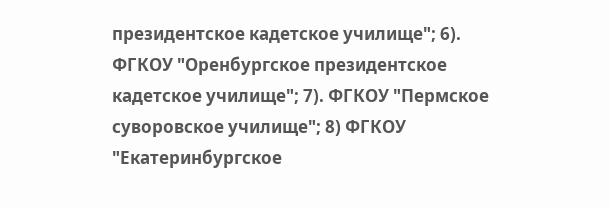президентское кадетское училище"; 6). ФГКОУ "Оренбургское президентское кадетское училище"; 7). ФГКОУ "Пермское суворовское училище"; 8) ФГКОУ "Екатеринбургское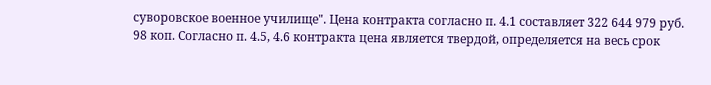суворовское военное училище". Цена контракта согласно п. 4.1 составляет 322 644 979 руб. 98 коп. Согласно п. 4.5, 4.6 контракта цена является твердой, определяется на весь срок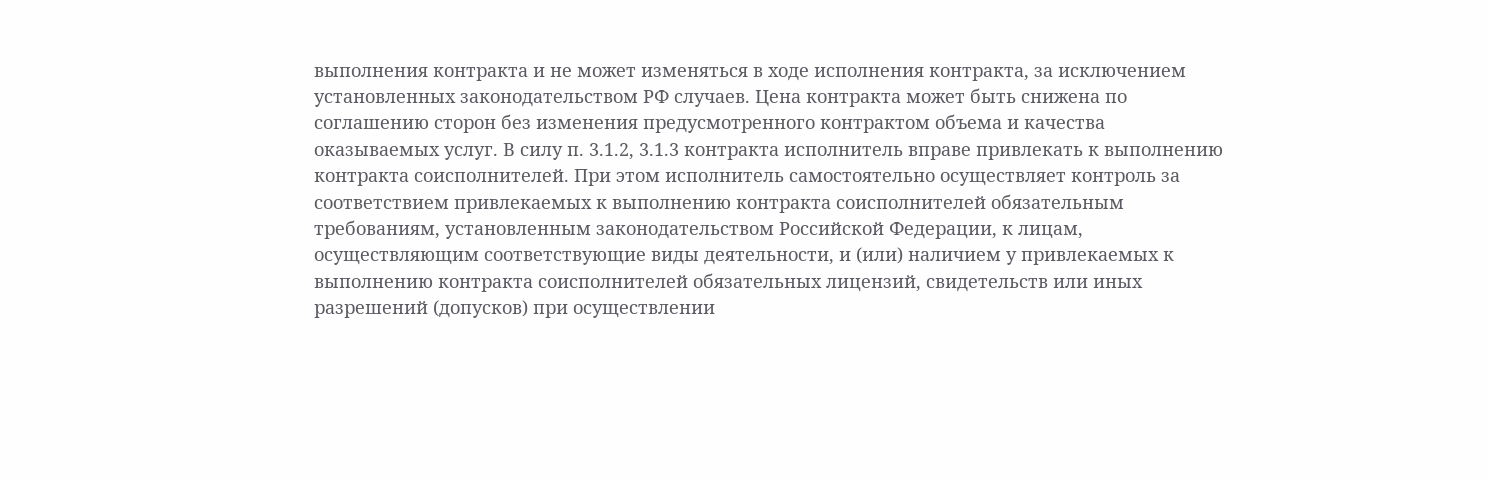выполнения контракта и не может изменяться в ходе исполнения контракта, за исключением установленных законодательством РФ случаев. Цена контракта может быть снижена по соглашению сторон без изменения предусмотренного контрактом объема и качества оказываемых услуг. В силу п. 3.1.2, 3.1.3 контракта исполнитель вправе привлекать к выполнению контракта соисполнителей. При этом исполнитель самостоятельно осуществляет контроль за соответствием привлекаемых к выполнению контракта соисполнителей обязательным требованиям, установленным законодательством Российской Федерации, к лицам, осуществляющим соответствующие виды деятельности, и (или) наличием у привлекаемых к выполнению контракта соисполнителей обязательных лицензий, свидетельств или иных разрешений (допусков) при осуществлении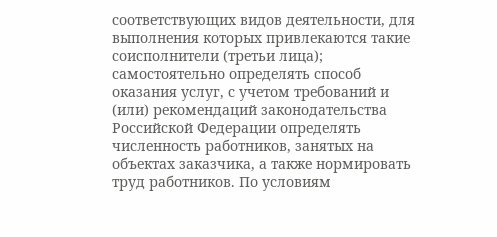соответствующих видов деятельности, для выполнения которых привлекаются такие соисполнители (третьи лица); самостоятельно определять способ оказания услуг, с учетом требований и (или) рекомендаций законодательства Российской Федерации определять численность работников, занятых на объектах заказчика, а также нормировать труд работников. По условиям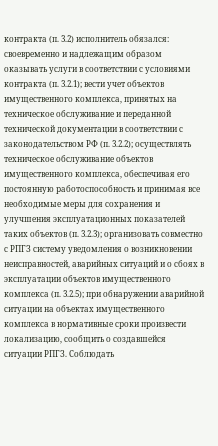контракта (п. 3.2) исполнитель обязался: своевременно и надлежащим образом оказывать услуги в соответствии с условиями контракта (п. 3.2.1); вести учет объектов имущественного комплекса, принятых на техническое обслуживание и переданной технической документации в соответствии с законодательством РФ (п. 3.2.2); осуществлять техническое обслуживание объектов имущественного комплекса, обеспечивая его постоянную работоспособность и принимая все необходимые меры для сохранения и улучшения эксплуатационных показателей таких объектов (п. 3.2.3); организовать совместно с РПГЗ систему уведомления о возникновении неисправностей, аварийных ситуаций и о сбоях в эксплуатации объектов имущественного комплекса (п. 3.2.5); при обнаружении аварийной ситуации на объектах имущественного комплекса в нормативные сроки произвести локализацию, сообщить о создавшейся ситуации РПГЗ. Соблюдать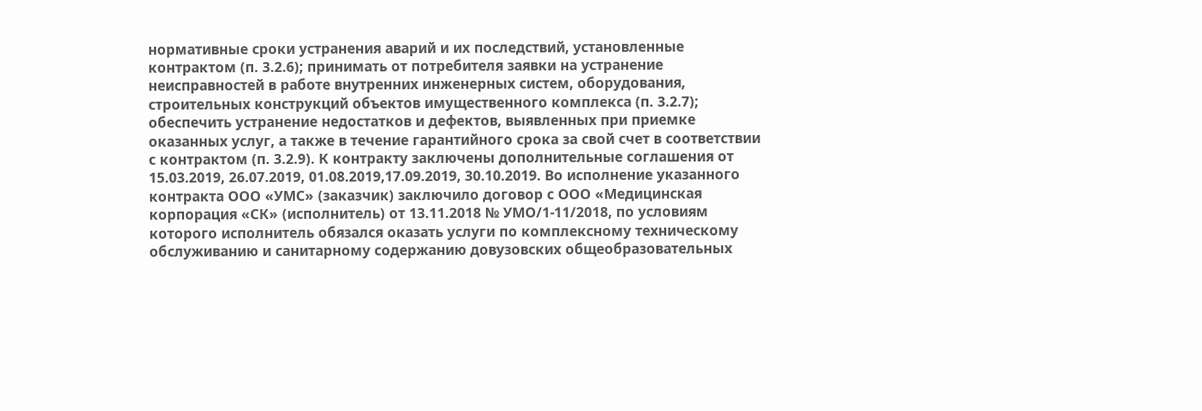нормативные сроки устранения аварий и их последствий, установленные контрактом (п. 3.2.6); принимать от потребителя заявки на устранение неисправностей в работе внутренних инженерных систем, оборудования, строительных конструкций объектов имущественного комплекса (п. 3.2.7); обеспечить устранение недостатков и дефектов, выявленных при приемке оказанных услуг, а также в течение гарантийного срока за свой счет в соответствии с контрактом (п. 3.2.9). К контракту заключены дополнительные соглашения от 15.03.2019, 26.07.2019, 01.08.2019,17.09.2019, 30.10.2019. Во исполнение указанного контракта ООО «УМС» (заказчик) заключило договор с ООО «Медицинская корпорация «СК» (исполнитель) от 13.11.2018 № УМО/1-11/2018, по условиям которого исполнитель обязался оказать услуги по комплексному техническому обслуживанию и санитарному содержанию довузовских общеобразовательных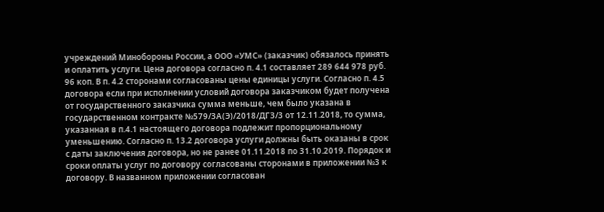учреждений Минобороны России, а ООО «УМС» (заказчик) обязалось принять и оплатить услуги. Цена договора согласно п. 4.1 составляет 289 644 978 руб. 96 коп. В п. 4.2 сторонами согласованы цены единицы услуги. Согласно п. 4.5 договора если при исполнении условий договора заказчиком будет получена от государственного заказчика сумма меньше, чем было указана в государственном контракте №579/ЗА(Э)/2018/ДГЗ/3 от 12.11.2018, то сумма, указанная в п.4.1 настоящего договора подлежит пропорциональному уменьшению. Согласно п. 13.2 договора услуги должны быть оказаны в срок с даты заключения договора, но не ранее 01.11.2018 по 31.10.2019. Порядок и сроки оплаты услуг по договору согласованы сторонами в приложении №3 к договору. В названном приложении согласован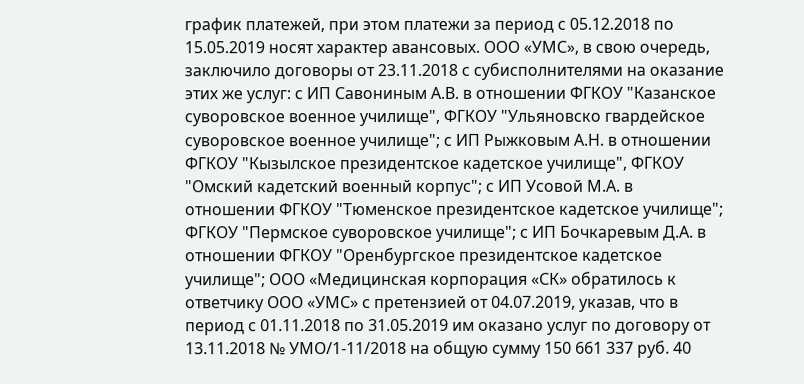график платежей, при этом платежи за период с 05.12.2018 по 15.05.2019 носят характер авансовых. ООО «УМС», в свою очередь, заключило договоры от 23.11.2018 с субисполнителями на оказание этих же услуг: с ИП Савониным А.В. в отношении ФГКОУ "Казанское суворовское военное училище", ФГКОУ "Ульяновско гвардейское суворовское военное училище"; с ИП Рыжковым А.Н. в отношении ФГКОУ "Кызылское президентское кадетское училище", ФГКОУ "Омский кадетский военный корпус"; с ИП Усовой М.А. в отношении ФГКОУ "Тюменское президентское кадетское училище"; ФГКОУ "Пермское суворовское училище"; с ИП Бочкаревым Д.А. в отношении ФГКОУ "Оренбургское президентское кадетское училище"; ООО «Медицинская корпорация «СК» обратилось к ответчику ООО «УМС» с претензией от 04.07.2019, указав, что в период с 01.11.2018 по 31.05.2019 им оказано услуг по договору от 13.11.2018 № УМО/1-11/2018 на общую сумму 150 661 337 руб. 40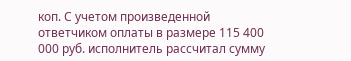коп. С учетом произведенной ответчиком оплаты в размере 115 400 000 руб. исполнитель рассчитал сумму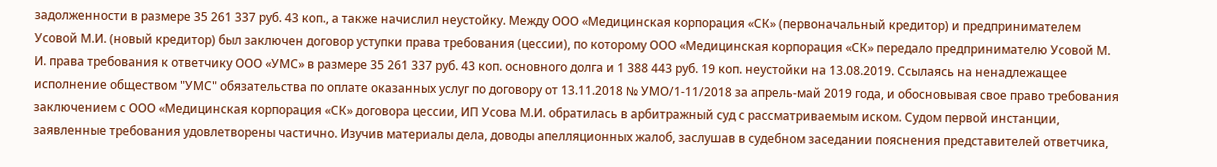задолженности в размере 35 261 337 руб. 43 коп., а также начислил неустойку. Между ООО «Медицинская корпорация «СК» (первоначальный кредитор) и предпринимателем Усовой М.И. (новый кредитор) был заключен договор уступки права требования (цессии), по которому ООО «Медицинская корпорация «СК» передало предпринимателю Усовой М. И. права требования к ответчику ООО «УМС» в размере 35 261 337 руб. 43 коп. основного долга и 1 388 443 руб. 19 коп. неустойки на 13.08.2019. Ссылаясь на ненадлежащее исполнение обществом "УМС" обязательства по оплате оказанных услуг по договору от 13.11.2018 № УМО/1-11/2018 за апрель-май 2019 года, и обосновывая свое право требования заключением с ООО «Медицинская корпорация «СК» договора цессии, ИП Усова М.И. обратилась в арбитражный суд с рассматриваемым иском. Судом первой инстанции, заявленные требования удовлетворены частично. Изучив материалы дела, доводы апелляционных жалоб, заслушав в судебном заседании пояснения представителей ответчика,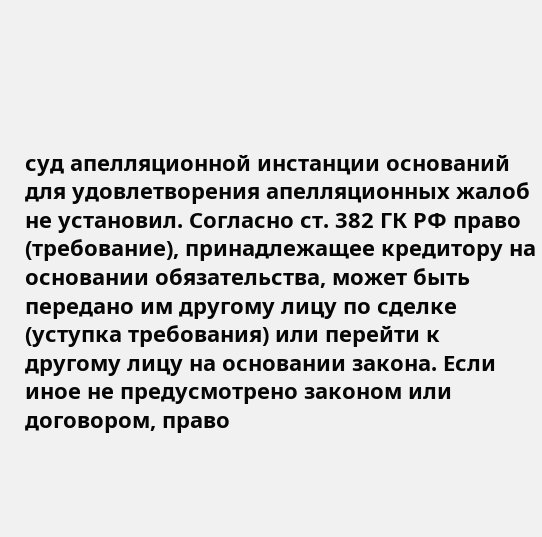суд апелляционной инстанции оснований для удовлетворения апелляционных жалоб не установил. Согласно ст. 382 ГК РФ право (требование), принадлежащее кредитору на основании обязательства, может быть передано им другому лицу по сделке (уступка требования) или перейти к другому лицу на основании закона. Если иное не предусмотрено законом или договором, право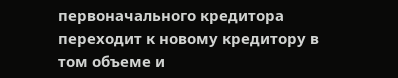первоначального кредитора переходит к новому кредитору в том объеме и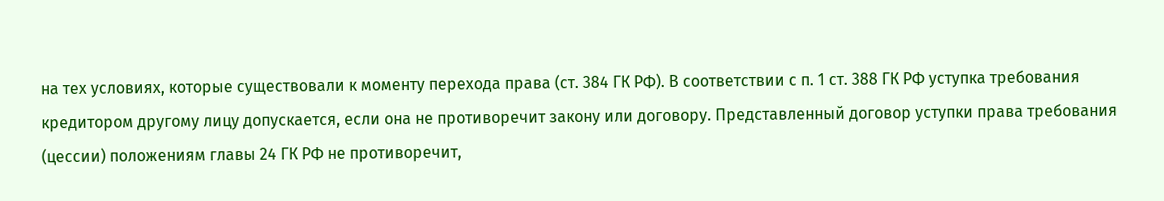на тех условиях, которые существовали к моменту перехода права (ст. 384 ГК РФ). В соответствии с п. 1 ст. 388 ГК РФ уступка требования кредитором другому лицу допускается, если она не противоречит закону или договору. Представленный договор уступки права требования (цессии) положениям главы 24 ГК РФ не противоречит,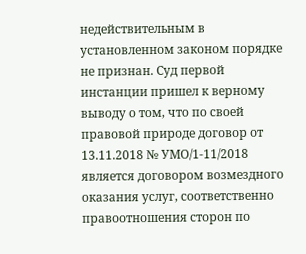недействительным в установленном законом порядке не признан. Суд первой инстанции пришел к верному выводу о том, что по своей правовой природе договор от 13.11.2018 № УМО/1-11/2018 является договором возмездного оказания услуг, соответственно правоотношения сторон по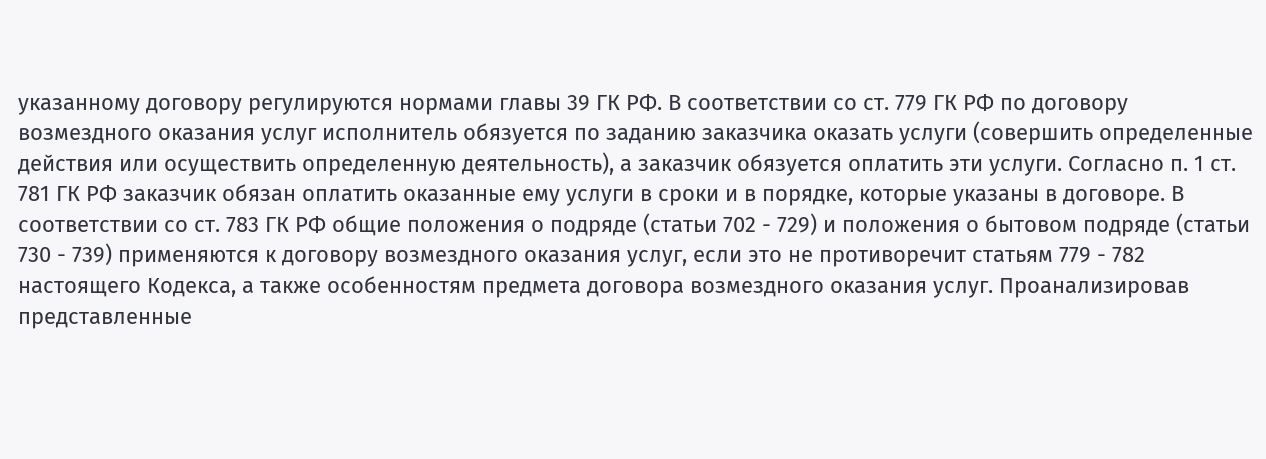указанному договору регулируются нормами главы 39 ГК РФ. В соответствии со ст. 779 ГК РФ по договору возмездного оказания услуг исполнитель обязуется по заданию заказчика оказать услуги (совершить определенные действия или осуществить определенную деятельность), а заказчик обязуется оплатить эти услуги. Согласно п. 1 ст. 781 ГК РФ заказчик обязан оплатить оказанные ему услуги в сроки и в порядке, которые указаны в договоре. В соответствии со ст. 783 ГК РФ общие положения о подряде (статьи 702 - 729) и положения о бытовом подряде (статьи 730 - 739) применяются к договору возмездного оказания услуг, если это не противоречит статьям 779 - 782 настоящего Кодекса, а также особенностям предмета договора возмездного оказания услуг. Проанализировав представленные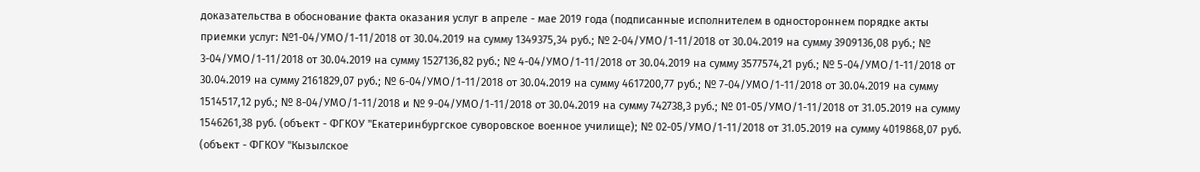доказательства в обоснование факта оказания услуг в апреле - мае 2019 года (подписанные исполнителем в одностороннем порядке акты приемки услуг: №1-04/УМО/1-11/2018 от 30.04.2019 на сумму 1349375,34 руб.; № 2-04/УМО/1-11/2018 от 30.04.2019 на сумму 3909136,08 руб.; № 3-04/УМО/1-11/2018 от 30.04.2019 на сумму 1527136,82 руб.; № 4-04/УМО/1-11/2018 от 30.04.2019 на сумму 3577574,21 руб.; № 5-04/УМО/1-11/2018 от 30.04.2019 на сумму 2161829,07 руб.; № 6-04/УМО/1-11/2018 от 30.04.2019 на сумму 4617200,77 руб.; № 7-04/УМО/1-11/2018 от 30.04.2019 на сумму 1514517,12 руб.; № 8-04/УМО/1-11/2018 и № 9-04/УМО/1-11/2018 от 30.04.2019 на сумму 742738,3 руб.; № 01-05/УМО/1-11/2018 от 31.05.2019 на сумму 1546261,38 руб. (объект - ФГКОУ "Екатеринбургское суворовское военное училище); № 02-05/УМО/1-11/2018 от 31.05.2019 на сумму 4019868,07 руб. (объект - ФГКОУ "Кызылское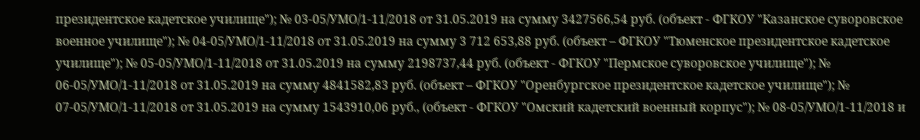президентское кадетское училище"); № 03-05/УМО/1-11/2018 от 31.05.2019 на сумму 3427566,54 руб. (объект - ФГКОУ "Казанское суворовское военное училище"); № 04-05/УМО/1-11/2018 от 31.05.2019 на сумму 3 712 653,88 руб. (объект – ФГКОУ "Тюменское президентское кадетское училище"); № 05-05/УМО/1-11/2018 от 31.05.2019 на сумму 2198737,44 руб. (объект - ФГКОУ "Пермское суворовское училище"); № 06-05/УМО/1-11/2018 от 31.05.2019 на сумму 4841582,83 руб. (объект – ФГКОУ "Оренбургское президентское кадетское училище"); № 07-05/УМО/1-11/2018 от 31.05.2019 на сумму 1543910,06 руб., (объект - ФГКОУ "Омский кадетский военный корпус"); № 08-05/УМО/1-11/2018 и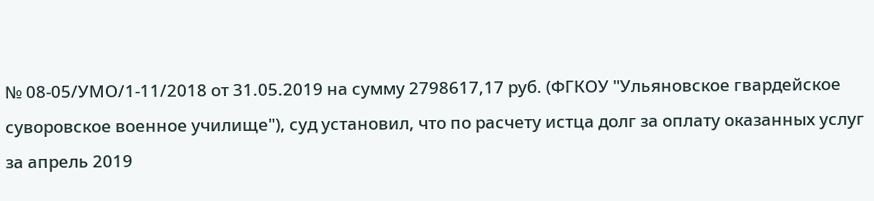№ 08-05/УМО/1-11/2018 от 31.05.2019 на сумму 2798617,17 руб. (ФГКОУ "Ульяновское гвардейское суворовское военное училище"), суд установил, что по расчету истца долг за оплату оказанных услуг за апрель 2019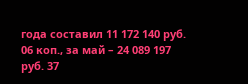года составил 11 172 140 руб. 06 коп., за май – 24 089 197 руб. 37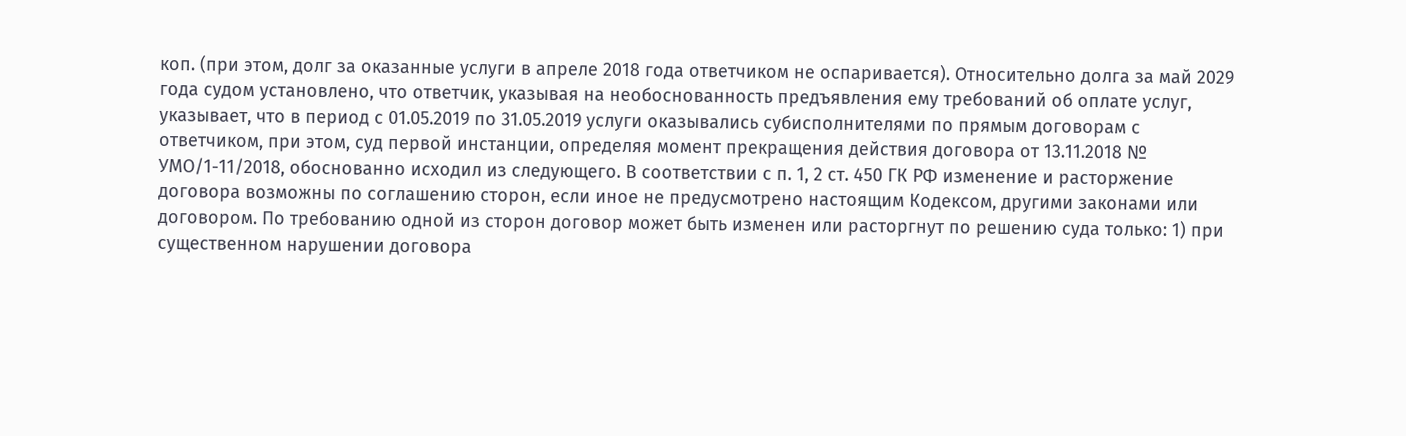коп. (при этом, долг за оказанные услуги в апреле 2018 года ответчиком не оспаривается). Относительно долга за май 2029 года судом установлено, что ответчик, указывая на необоснованность предъявления ему требований об оплате услуг, указывает, что в период с 01.05.2019 по 31.05.2019 услуги оказывались субисполнителями по прямым договорам с ответчиком, при этом, суд первой инстанции, определяя момент прекращения действия договора от 13.11.2018 № УМО/1-11/2018, обоснованно исходил из следующего. В соответствии с п. 1, 2 ст. 450 ГК РФ изменение и расторжение договора возможны по соглашению сторон, если иное не предусмотрено настоящим Кодексом, другими законами или договором. По требованию одной из сторон договор может быть изменен или расторгнут по решению суда только: 1) при существенном нарушении договора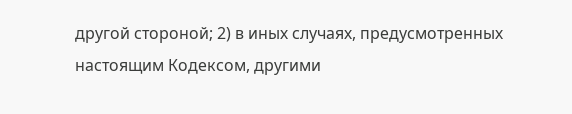другой стороной; 2) в иных случаях, предусмотренных настоящим Кодексом, другими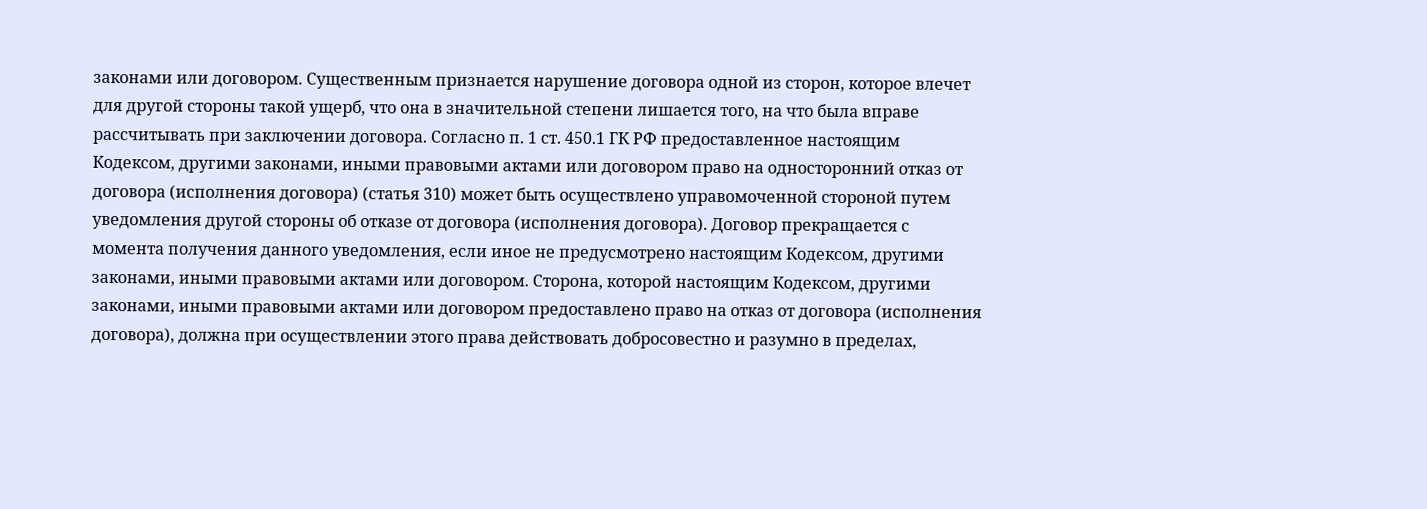законами или договором. Существенным признается нарушение договора одной из сторон, которое влечет для другой стороны такой ущерб, что она в значительной степени лишается того, на что была вправе рассчитывать при заключении договора. Согласно п. 1 ст. 450.1 ГК РФ предоставленное настоящим Кодексом, другими законами, иными правовыми актами или договором право на односторонний отказ от договора (исполнения договора) (статья 310) может быть осуществлено управомоченной стороной путем уведомления другой стороны об отказе от договора (исполнения договора). Договор прекращается с момента получения данного уведомления, если иное не предусмотрено настоящим Кодексом, другими законами, иными правовыми актами или договором. Сторона, которой настоящим Кодексом, другими законами, иными правовыми актами или договором предоставлено право на отказ от договора (исполнения договора), должна при осуществлении этого права действовать добросовестно и разумно в пределах,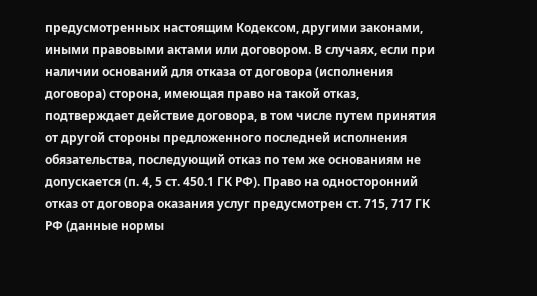предусмотренных настоящим Кодексом, другими законами, иными правовыми актами или договором. В случаях, если при наличии оснований для отказа от договора (исполнения договора) сторона, имеющая право на такой отказ, подтверждает действие договора, в том числе путем принятия от другой стороны предложенного последней исполнения обязательства, последующий отказ по тем же основаниям не допускается (п. 4, 5 ст. 450.1 ГК РФ). Право на односторонний отказ от договора оказания услуг предусмотрен ст. 715, 717 ГК РФ (данные нормы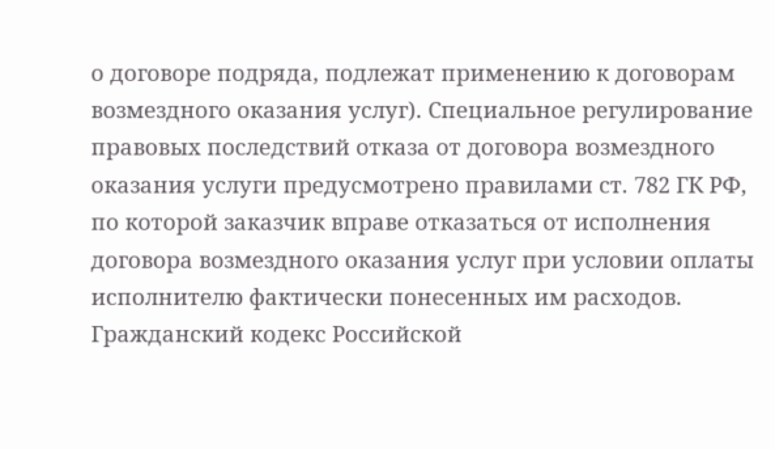о договоре подряда, подлежат применению к договорам возмездного оказания услуг). Специальное регулирование правовых последствий отказа от договора возмездного оказания услуги предусмотрено правилами ст. 782 ГК РФ, по которой заказчик вправе отказаться от исполнения договора возмездного оказания услуг при условии оплаты исполнителю фактически понесенных им расходов. Гражданский кодекс Российской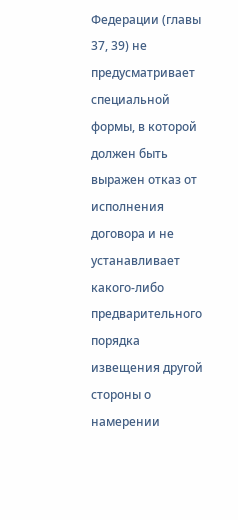Федерации (главы 37, 39) не предусматривает специальной формы, в которой должен быть выражен отказ от исполнения договора и не устанавливает какого-либо предварительного порядка извещения другой стороны о намерении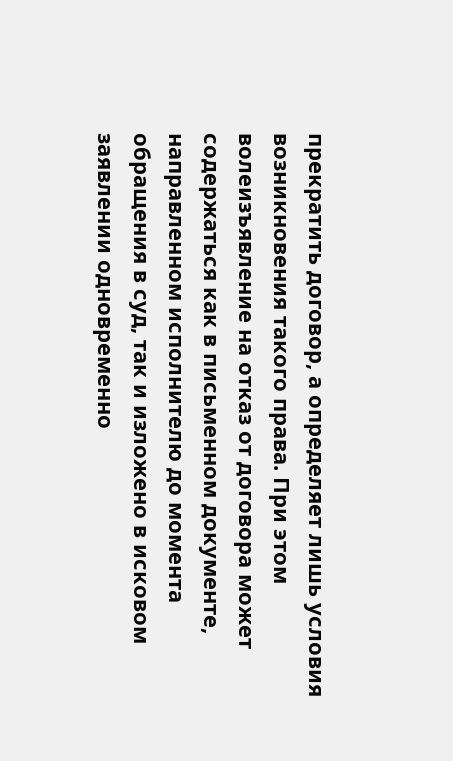прекратить договор, а определяет лишь условия возникновения такого права. При этом волеизъявление на отказ от договора может содержаться как в письменном документе, направленном исполнителю до момента обращения в суд, так и изложено в исковом заявлении одновременно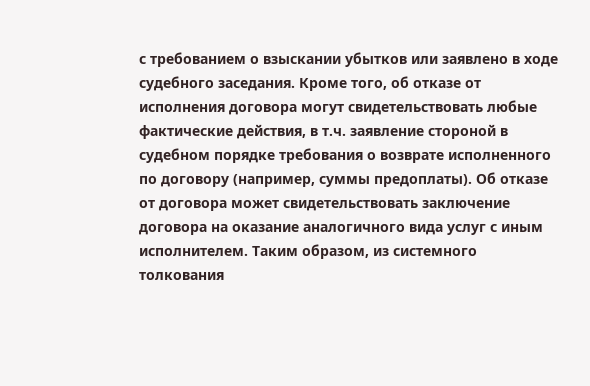с требованием о взыскании убытков или заявлено в ходе судебного заседания. Кроме того, об отказе от исполнения договора могут свидетельствовать любые фактические действия, в т.ч. заявление стороной в судебном порядке требования о возврате исполненного по договору (например, суммы предоплаты). Об отказе от договора может свидетельствовать заключение договора на оказание аналогичного вида услуг с иным исполнителем. Таким образом, из системного толкования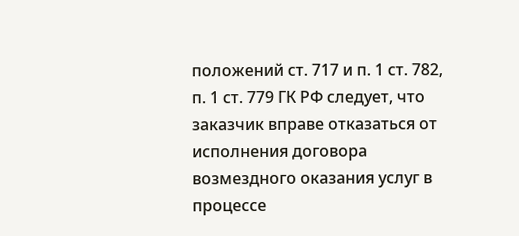положений ст. 717 и п. 1 ст. 782, п. 1 ст. 779 ГК РФ следует, что заказчик вправе отказаться от исполнения договора возмездного оказания услуг в процессе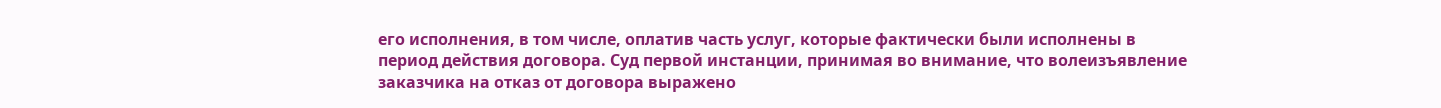его исполнения, в том числе, оплатив часть услуг, которые фактически были исполнены в период действия договора. Суд первой инстанции, принимая во внимание, что волеизъявление заказчика на отказ от договора выражено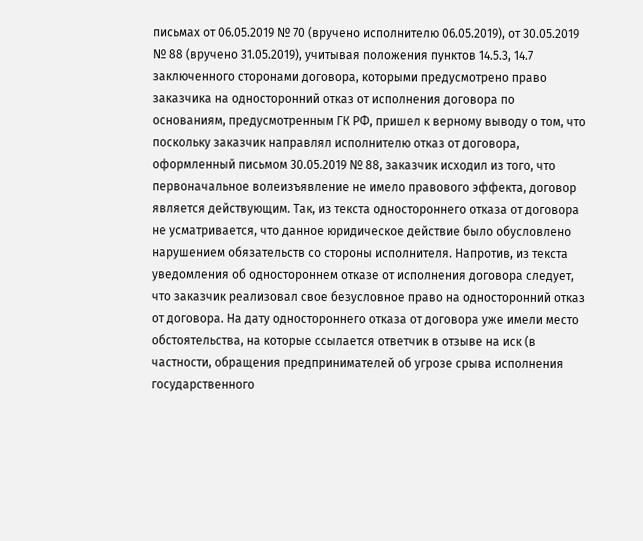письмах от 06.05.2019 № 70 (вручено исполнителю 06.05.2019), от 30.05.2019 № 88 (вручено 31.05.2019), учитывая положения пунктов 14.5.3, 14.7 заключенного сторонами договора, которыми предусмотрено право заказчика на односторонний отказ от исполнения договора по основаниям, предусмотренным ГК РФ, пришел к верному выводу о том, что поскольку заказчик направлял исполнителю отказ от договора, оформленный письмом 30.05.2019 № 88, заказчик исходил из того, что первоначальное волеизъявление не имело правового эффекта, договор является действующим. Так, из текста одностороннего отказа от договора не усматривается, что данное юридическое действие было обусловлено нарушением обязательств со стороны исполнителя. Напротив, из текста уведомления об одностороннем отказе от исполнения договора следует, что заказчик реализовал свое безусловное право на односторонний отказ от договора. На дату одностороннего отказа от договора уже имели место обстоятельства, на которые ссылается ответчик в отзыве на иск (в частности, обращения предпринимателей об угрозе срыва исполнения государственного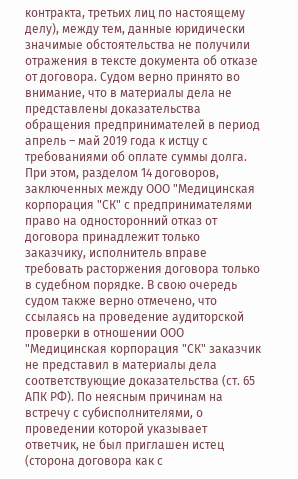контракта, третьих лиц по настоящему делу), между тем, данные юридически значимые обстоятельства не получили отражения в тексте документа об отказе от договора. Судом верно принято во внимание, что в материалы дела не представлены доказательства обращения предпринимателей в период апрель – май 2019 года к истцу с требованиями об оплате суммы долга. При этом, разделом 14 договоров, заключенных между ООО "Медицинская корпорация "СК" с предпринимателями право на односторонний отказ от договора принадлежит только заказчику, исполнитель вправе требовать расторжения договора только в судебном порядке. В свою очередь судом также верно отмечено, что ссылаясь на проведение аудиторской проверки в отношении ООО "Медицинская корпорация "СК" заказчик не представил в материалы дела соответствующие доказательства (ст. 65 АПК РФ). По неясным причинам на встречу с субисполнителями, о проведении которой указывает ответчик, не был приглашен истец (сторона договора как с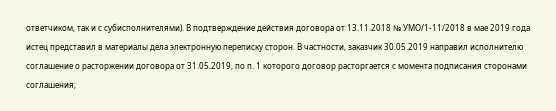ответчиком, так и с субисполнителями). В подтверждение действия договора от 13.11.2018 № УМО/1-11/2018 в мае 2019 года истец представил в материалы дела электронную переписку сторон. В частности, заказчик 30.05.2019 направил исполнителю соглашение о расторжении договора от 31.05.2019, по п. 1 которого договор расторгается с момента подписания сторонами соглашения;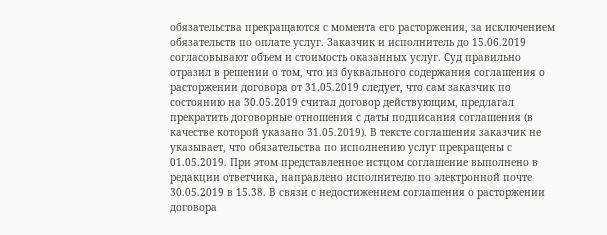обязательства прекращаются с момента его расторжения, за исключением обязательств по оплате услуг. Заказчик и исполнитель до 15.06.2019 согласовывают объем и стоимость оказанных услуг. Суд правильно отразил в решении о том, что из буквального содержания соглашения о расторжении договора от 31.05.2019 следует, что сам заказчик по состоянию на 30.05.2019 считал договор действующим, предлагал прекратить договорные отношения с даты подписания соглашения (в качестве которой указано 31.05.2019). В тексте соглашения заказчик не указывает, что обязательства по исполнению услуг прекращены с 01.05.2019. При этом представленное истцом соглашение выполнено в редакции ответчика, направлено исполнителю по электронной почте 30.05.2019 в 15.38. В связи с недостижением соглашения о расторжении договора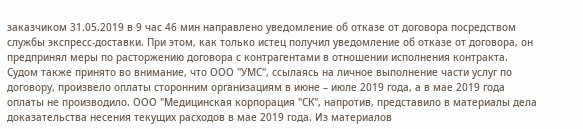заказчиком 31.05.2019 в 9 час 46 мин направлено уведомление об отказе от договора посредством службы экспресс-доставки. При этом, как только истец получил уведомление об отказе от договора, он предпринял меры по расторжению договора с контрагентами в отношении исполнения контракта. Судом также принято во внимание, что ООО "УМС", ссылаясь на личное выполнение части услуг по договору, произвело оплаты сторонним организациям в июне – июле 2019 года, а в мае 2019 года оплаты не производило. ООО "Медицинская корпорация "СК", напротив, представило в материалы дела доказательства несения текущих расходов в мае 2019 года. Из материалов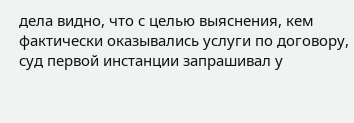дела видно, что с целью выяснения, кем фактически оказывались услуги по договору, суд первой инстанции запрашивал у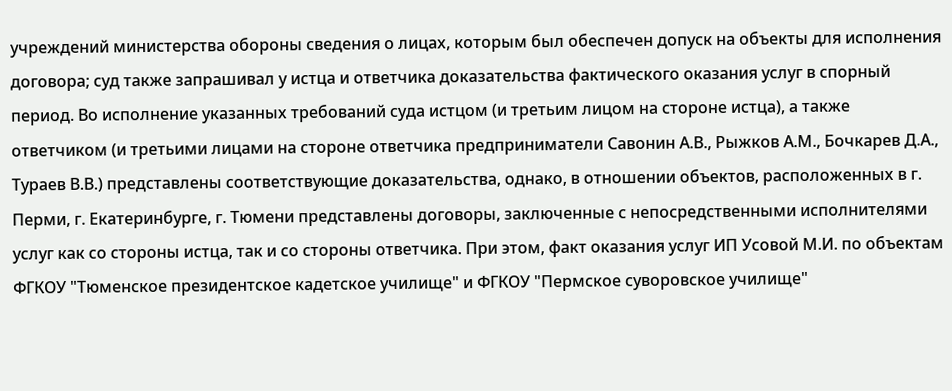учреждений министерства обороны сведения о лицах, которым был обеспечен допуск на объекты для исполнения договора; суд также запрашивал у истца и ответчика доказательства фактического оказания услуг в спорный период. Во исполнение указанных требований суда истцом (и третьим лицом на стороне истца), а также ответчиком (и третьими лицами на стороне ответчика предприниматели Савонин А.В., Рыжков А.М., Бочкарев Д.А., Тураев В.В.) представлены соответствующие доказательства, однако, в отношении объектов, расположенных в г. Перми, г. Екатеринбурге, г. Тюмени представлены договоры, заключенные с непосредственными исполнителями услуг как со стороны истца, так и со стороны ответчика. При этом, факт оказания услуг ИП Усовой М.И. по объектам ФГКОУ "Тюменское президентское кадетское училище" и ФГКОУ "Пермское суворовское училище"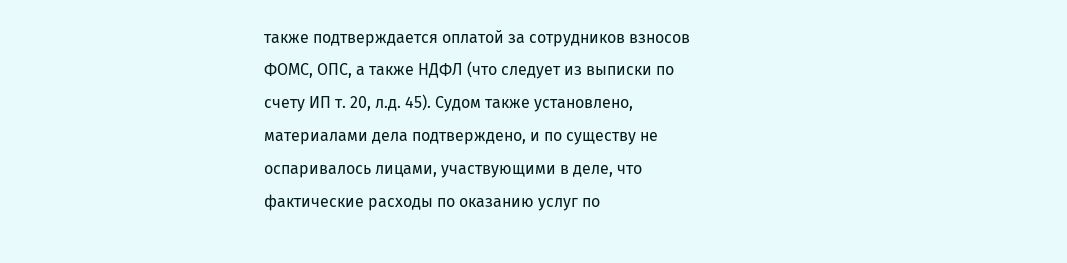также подтверждается оплатой за сотрудников взносов ФОМС, ОПС, а также НДФЛ (что следует из выписки по счету ИП т. 20, л.д. 45). Судом также установлено, материалами дела подтверждено, и по существу не оспаривалось лицами, участвующими в деле, что фактические расходы по оказанию услуг по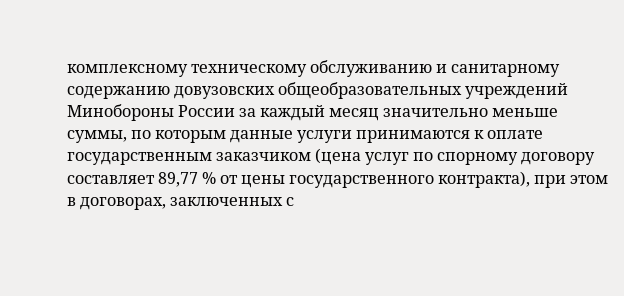комплексному техническому обслуживанию и санитарному содержанию довузовских общеобразовательных учреждений Минобороны России за каждый месяц значительно меньше суммы, по которым данные услуги принимаются к оплате государственным заказчиком (цена услуг по спорному договору составляет 89,77 % от цены государственного контракта), при этом в договорах, заключенных с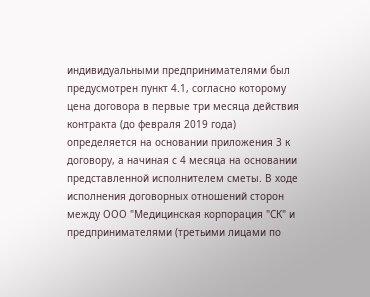индивидуальными предпринимателями был предусмотрен пункт 4.1, согласно которому цена договора в первые три месяца действия контракта (до февраля 2019 года) определяется на основании приложения 3 к договору, а начиная с 4 месяца на основании представленной исполнителем сметы. В ходе исполнения договорных отношений сторон между ООО "Медицинская корпорация "СК" и предпринимателями (третьими лицами по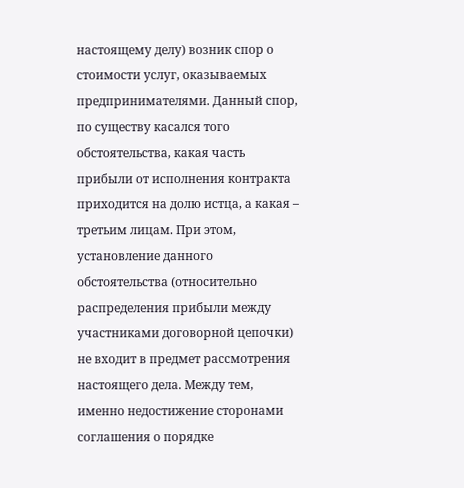настоящему делу) возник спор о стоимости услуг, оказываемых предпринимателями. Данный спор, по существу касался того обстоятельства, какая часть прибыли от исполнения контракта приходится на долю истца, а какая – третьим лицам. При этом, установление данного обстоятельства (относительно распределения прибыли между участниками договорной цепочки) не входит в предмет рассмотрения настоящего дела. Между тем, именно недостижение сторонами соглашения о порядке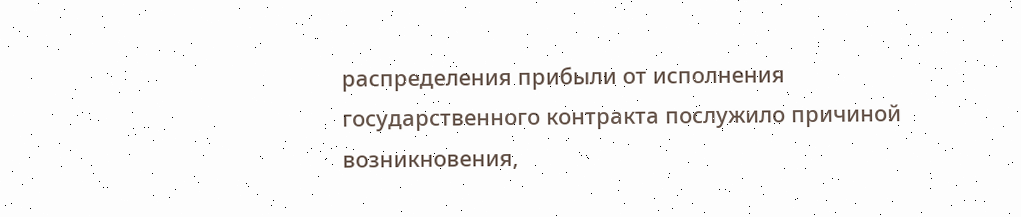распределения прибыли от исполнения государственного контракта послужило причиной возникновения,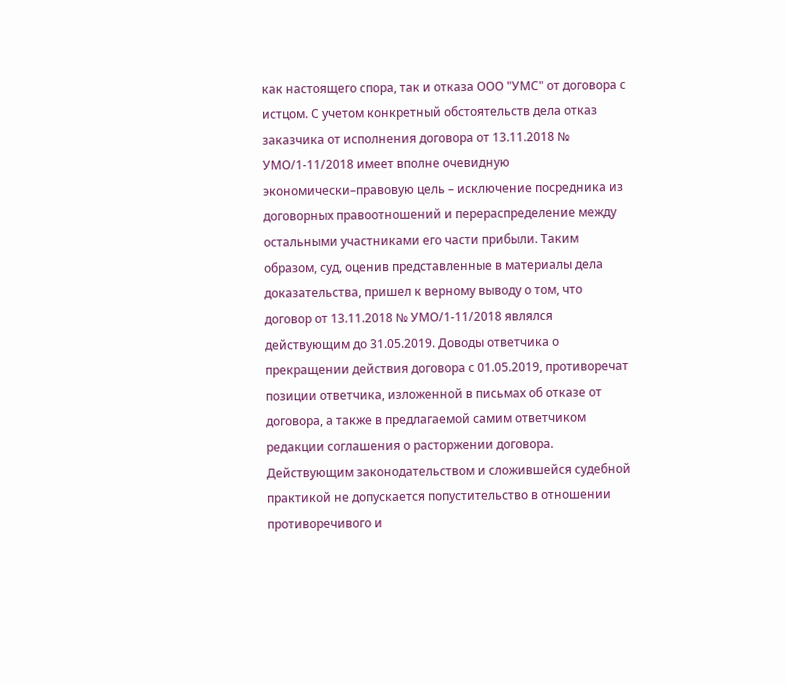как настоящего спора, так и отказа ООО "УМС" от договора с истцом. С учетом конкретный обстоятельств дела отказ заказчика от исполнения договора от 13.11.2018 № УМО/1-11/2018 имеет вполне очевидную экономически–правовую цель – исключение посредника из договорных правоотношений и перераспределение между остальными участниками его части прибыли. Таким образом, суд, оценив представленные в материалы дела доказательства, пришел к верному выводу о том, что договор от 13.11.2018 № УМО/1-11/2018 являлся действующим до 31.05.2019. Доводы ответчика о прекращении действия договора с 01.05.2019, противоречат позиции ответчика, изложенной в письмах об отказе от договора, а также в предлагаемой самим ответчиком редакции соглашения о расторжении договора. Действующим законодательством и сложившейся судебной практикой не допускается попустительство в отношении противоречивого и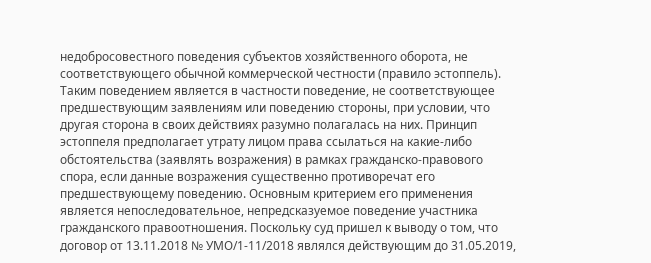недобросовестного поведения субъектов хозяйственного оборота, не соответствующего обычной коммерческой честности (правило эстоппель). Таким поведением является в частности поведение, не соответствующее предшествующим заявлениям или поведению стороны, при условии, что другая сторона в своих действиях разумно полагалась на них. Принцип эстоппеля предполагает утрату лицом права ссылаться на какие-либо обстоятельства (заявлять возражения) в рамках гражданско-правового спора, если данные возражения существенно противоречат его предшествующему поведению. Основным критерием его применения является непоследовательное, непредсказуемое поведение участника гражданского правоотношения. Поскольку суд пришел к выводу о том, что договор от 13.11.2018 № УМО/1-11/2018 являлся действующим до 31.05.2019,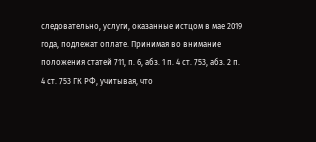следовательно, услуги, оказанные истцом в мае 2019 года, подлежат оплате. Принимая во внимание положения статей 711, п. 6, абз. 1 п. 4 ст. 753, абз. 2 п. 4 ст. 753 ГК РФ, учитывая, что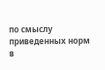по смыслу приведенных норм в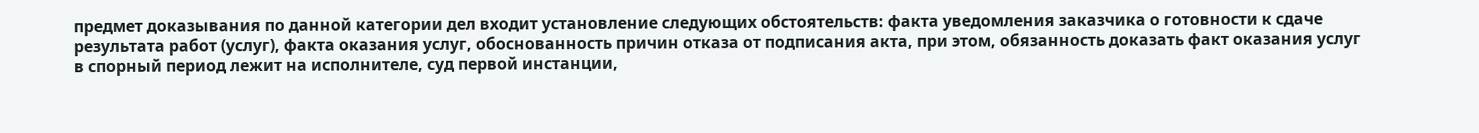предмет доказывания по данной категории дел входит установление следующих обстоятельств: факта уведомления заказчика о готовности к сдаче результата работ (услуг), факта оказания услуг, обоснованность причин отказа от подписания акта, при этом, обязанность доказать факт оказания услуг в спорный период лежит на исполнителе, суд первой инстанции,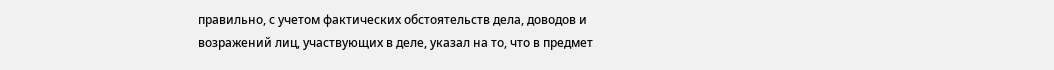правильно, с учетом фактических обстоятельств дела, доводов и возражений лиц, участвующих в деле, указал на то, что в предмет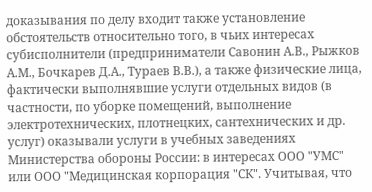доказывания по делу входит также установление обстоятельств относительно того, в чьих интересах субисполнители (предприниматели Савонин А.В., Рыжков А.М., Бочкарев Д.А., Тураев В.В.), а также физические лица, фактически выполнявшие услуги отдельных видов (в частности, по уборке помещений, выполнение электротехнических, плотнецких, сантехнических и др. услуг) оказывали услуги в учебных заведениях Министерства обороны России: в интересах ООО "УМС" или ООО "Медицинская корпорация "СК". Учитывая, что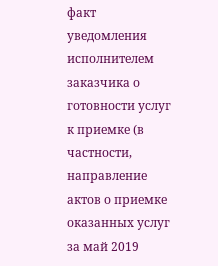факт уведомления исполнителем заказчика о готовности услуг к приемке (в частности, направление актов о приемке оказанных услуг за май 2019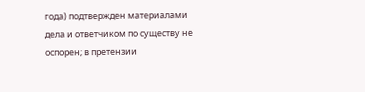года) подтвержден материалами дела и ответчиком по существу не оспорен; в претензии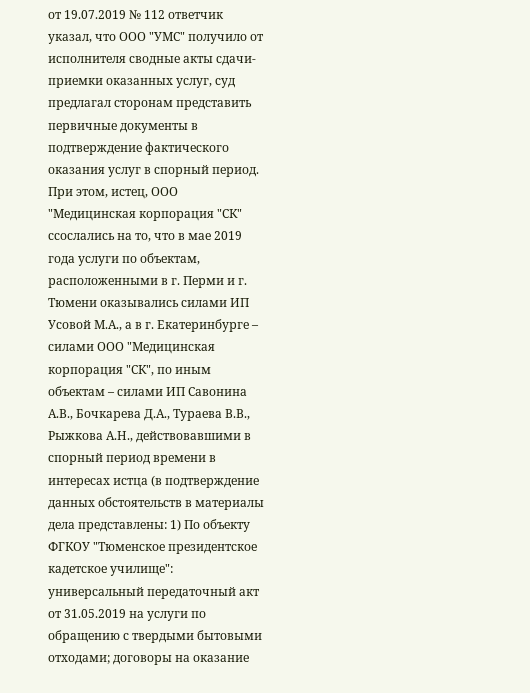от 19.07.2019 № 112 ответчик указал, что ООО "УМС" получило от исполнителя сводные акты сдачи-приемки оказанных услуг, суд предлагал сторонам представить первичные документы в подтверждение фактического оказания услуг в спорный период. При этом, истец, ООО "Медицинская корпорация "СК" ссослались на то, что в мае 2019 года услуги по объектам, расположенными в г. Перми и г. Тюмени оказывались силами ИП Усовой М.А., а в г. Екатеринбурге – силами ООО "Медицинская корпорация "СК", по иным объектам – силами ИП Савонина А.В., Бочкарева Д.А., Тураева В.В., Рыжкова А.Н., действовавшими в спорный период времени в интересах истца (в подтверждение данных обстоятельств в материалы дела представлены: 1) По объекту ФГКОУ "Тюменское президентское кадетское училище": универсальный передаточный акт от 31.05.2019 на услуги по обращению с твердыми бытовыми отходами; договоры на оказание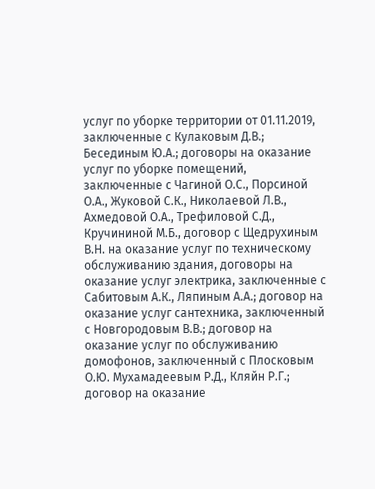услуг по уборке территории от 01.11.2019, заключенные с Кулаковым Д.В.; Бесединым Ю.А.; договоры на оказание услуг по уборке помещений, заключенные с Чагиной О.С., Порсиной О.А., Жуковой С.К., Николаевой Л.В., Ахмедовой О.А., Трефиловой С.Д., Кручининой М.Б., договор с Щедрухиным В.Н. на оказание услуг по техническому обслуживанию здания, договоры на оказание услуг электрика, заключенные с Сабитовым А.К., Ляпиным А.А.; договор на оказание услуг сантехника, заключенный с Новгородовым В.В.; договор на оказание услуг по обслуживанию домофонов, заключенный с Плосковым О.Ю. Мухамадеевым Р.Д., Кляйн Р.Г.; договор на оказание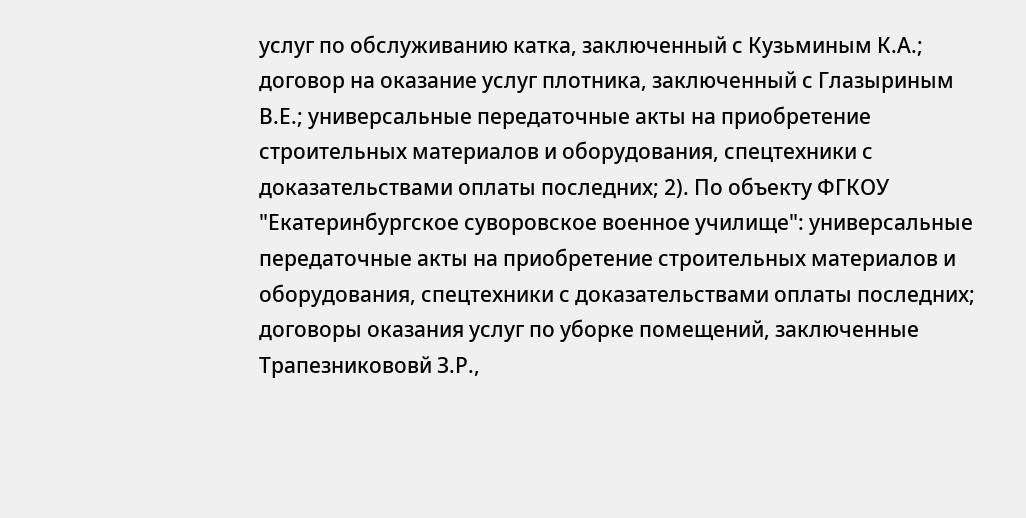услуг по обслуживанию катка, заключенный с Кузьминым К.А.; договор на оказание услуг плотника, заключенный с Глазыриным В.Е.; универсальные передаточные акты на приобретение строительных материалов и оборудования, спецтехники с доказательствами оплаты последних; 2). По объекту ФГКОУ "Екатеринбургское суворовское военное училище": универсальные передаточные акты на приобретение строительных материалов и оборудования, спецтехники с доказательствами оплаты последних; договоры оказания услуг по уборке помещений, заключенные Трапезникововй З.Р.,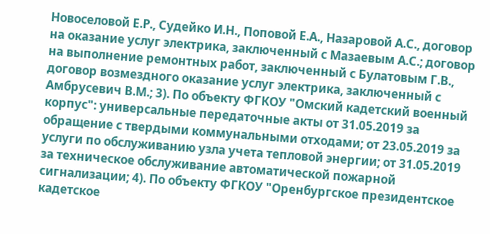Новоселовой Е.Р., Судейко И.Н., Поповой Е.А., Назаровой А.С., договор на оказание услуг электрика, заключенный с Мазаевым А.С.; договор на выполнение ремонтных работ, заключенный с Булатовым Г.В., договор возмездного оказание услуг электрика, заключенный с Амбрусевич В.М.; 3). По объекту ФГКОУ "Омский кадетский военный корпус": универсальные передаточные акты от 31.05.2019 за обращение с твердыми коммунальными отходами; от 23.05.2019 за услуги по обслуживанию узла учета тепловой энергии; от 31.05.2019 за техническое обслуживание автоматической пожарной сигнализации; 4). По объекту ФГКОУ "Оренбургское президентское кадетское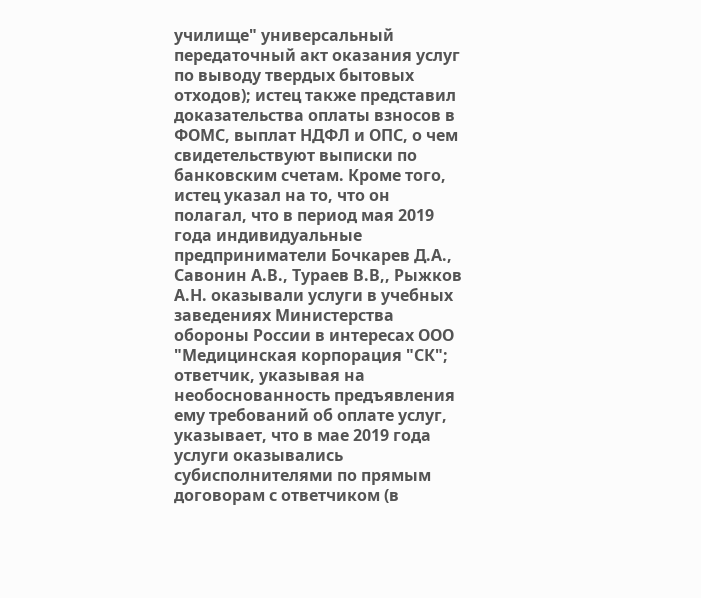училище" универсальный передаточный акт оказания услуг по выводу твердых бытовых отходов); истец также представил доказательства оплаты взносов в ФОМС, выплат НДФЛ и ОПС, о чем свидетельствуют выписки по банковским счетам. Кроме того, истец указал на то, что он полагал, что в период мая 2019 года индивидуальные предприниматели Бочкарев Д.А., Савонин А.В., Тураев В.В,, Рыжков А.Н. оказывали услуги в учебных заведениях Министерства обороны России в интересах ООО "Медицинская корпорация "СК"; ответчик, указывая на необоснованность предъявления ему требований об оплате услуг, указывает, что в мае 2019 года услуги оказывались субисполнителями по прямым договорам с ответчиком (в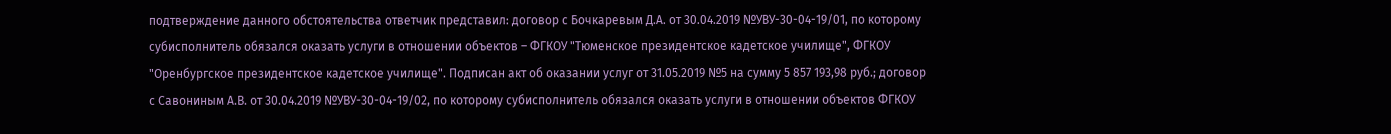подтверждение данного обстоятельства ответчик представил: договор с Бочкаревым Д.А. от 30.04.2019 №УВУ-30-04-19/01, по которому субисполнитель обязался оказать услуги в отношении объектов – ФГКОУ "Тюменское президентское кадетское училище", ФГКОУ "Оренбургское президентское кадетское училище". Подписан акт об оказании услуг от 31.05.2019 №5 на сумму 5 857 193,98 руб.; договор с Савониным А.В. от 30.04.2019 №УВУ-30-04-19/02, по которому субисполнитель обязался оказать услуги в отношении объектов ФГКОУ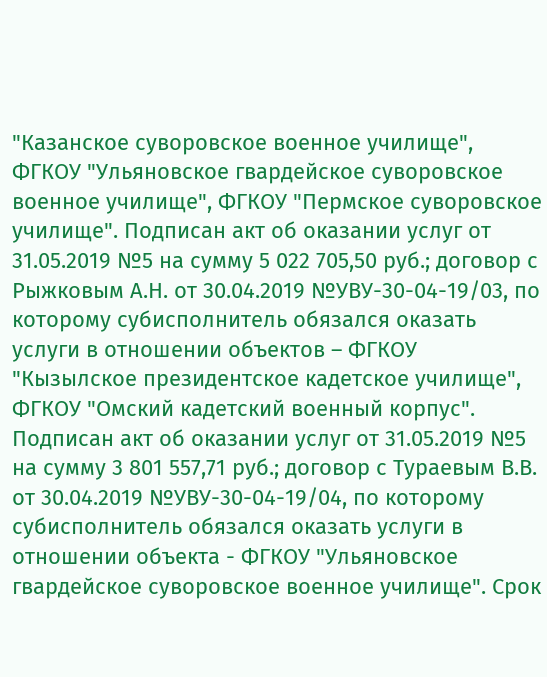"Казанское суворовское военное училище", ФГКОУ "Ульяновское гвардейское суворовское военное училище", ФГКОУ "Пермское суворовское училище". Подписан акт об оказании услуг от 31.05.2019 №5 на сумму 5 022 705,50 руб.; договор с Рыжковым А.Н. от 30.04.2019 №УВУ-30-04-19/03, по которому субисполнитель обязался оказать услуги в отношении объектов – ФГКОУ "Кызылское президентское кадетское училище", ФГКОУ "Омский кадетский военный корпус". Подписан акт об оказании услуг от 31.05.2019 №5 на сумму 3 801 557,71 руб.; договор с Тураевым В.В. от 30.04.2019 №УВУ-30-04-19/04, по которому субисполнитель обязался оказать услуги в отношении объекта - ФГКОУ "Ульяновское гвардейское суворовское военное училище". Срок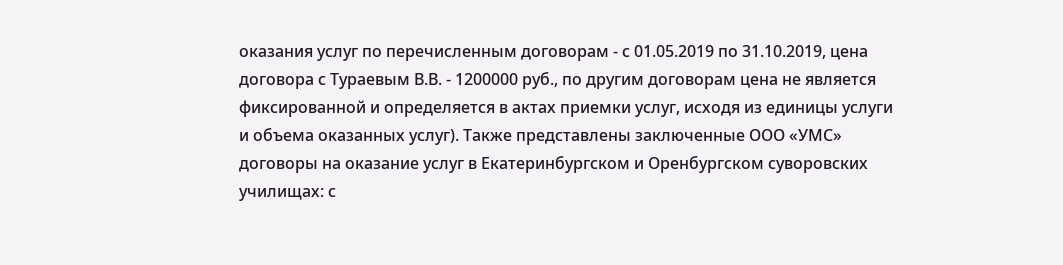оказания услуг по перечисленным договорам - с 01.05.2019 по 31.10.2019, цена договора с Тураевым В.В. - 1200000 руб., по другим договорам цена не является фиксированной и определяется в актах приемки услуг, исходя из единицы услуги и объема оказанных услуг). Также представлены заключенные ООО «УМС» договоры на оказание услуг в Екатеринбургском и Оренбургском суворовских училищах: с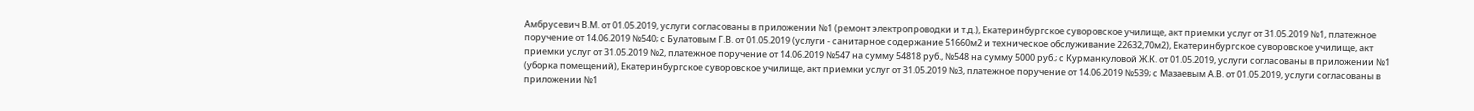Амбрусевич В.М. от 01.05.2019, услуги согласованы в приложении №1 (ремонт электропроводки и т.д.), Екатеринбургское суворовское училище, акт приемки услуг от 31.05.2019 №1, платежное поручение от 14.06.2019 №540; с Булатовым Г.В. от 01.05.2019 (услуги - санитарное содержание 51660м2 и техническое обслуживание 22632,70м2), Екатеринбургское суворовское училище, акт приемки услуг от 31.05.2019 №2, платежное поручение от 14.06.2019 №547 на сумму 54818 руб., №548 на сумму 5000 руб.; с Курманкуловой Ж.К. от 01.05.2019, услуги согласованы в приложении №1 (уборка помещений), Екатеринбургское суворовское училище, акт приемки услуг от 31.05.2019 №3, платежное поручение от 14.06.2019 №539; с Мазаевым А.В. от 01.05.2019, услуги согласованы в приложении №1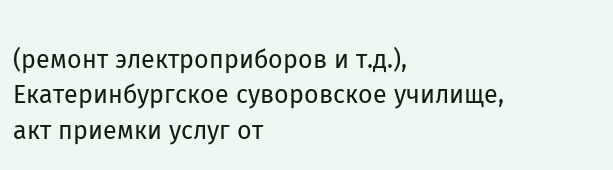(ремонт электроприборов и т.д.), Екатеринбургское суворовское училище, акт приемки услуг от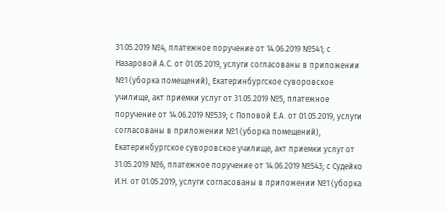31.05.2019 №4, платежное поручение от 14.06.2019 №541; с Назаровой А.С. от 01.05.2019, услуги согласованы в приложении №1 (уборка помещений), Екатеринбургское суворовское училище, акт приемки услуг от 31.05.2019 №5, платежное поручение от 14.06.2019 №539; с Поповой Е.А. от 01.05.2019, услуги согласованы в приложении №1 (уборка помещений), Екатеринбургское суворовское училище, акт приемки услуг от 31.05.2019 №6, платежное поручение от 14.06.2019 №543; с Судейко И.Н. от 01.05.2019, услуги согласованы в приложении №1 (уборка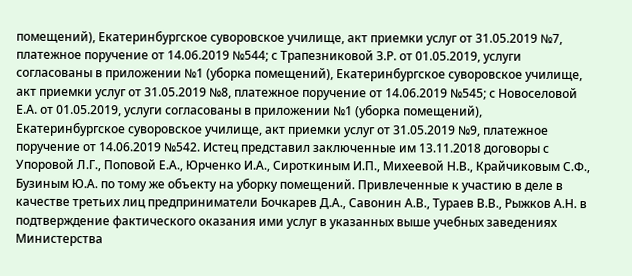помещений), Екатеринбургское суворовское училище, акт приемки услуг от 31.05.2019 №7, платежное поручение от 14.06.2019 №544; с Трапезниковой З.Р. от 01.05.2019, услуги согласованы в приложении №1 (уборка помещений), Екатеринбургское суворовское училище, акт приемки услуг от 31.05.2019 №8, платежное поручение от 14.06.2019 №545; с Новоселовой Е.А. от 01.05.2019, услуги согласованы в приложении №1 (уборка помещений), Екатеринбургское суворовское училище, акт приемки услуг от 31.05.2019 №9, платежное поручение от 14.06.2019 №542. Истец представил заключенные им 13.11.2018 договоры с Упоровой Л.Г., Поповой Е.А., Юрченко И.А., Сироткиным И.П., Михеевой Н.В., Крайчиковым С.Ф., Бузиным Ю.А. по тому же объекту на уборку помещений. Привлеченные к участию в деле в качестве третьих лиц предприниматели Бочкарев Д.А., Савонин А.В., Тураев В.В., Рыжков А.Н. в подтверждение фактического оказания ими услуг в указанных выше учебных заведениях Министерства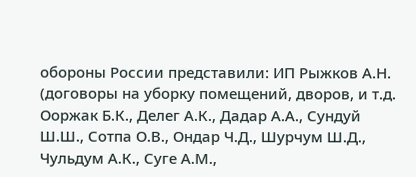обороны России представили: ИП Рыжков А.Н. (договоры на уборку помещений, дворов, и т.д. Ооржак Б.К., Делег А.К., Дадар А.А., Сундуй Ш.Ш., Сотпа О.В., Ондар Ч.Д., Шурчум Ш.Д., Чульдум А.К., Суге А.М.,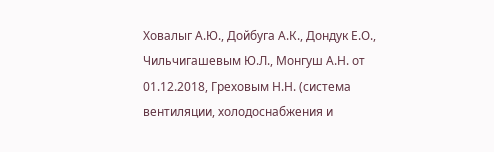Ховалыг А.Ю., Дойбуга А.К., Дондук Е.О., Чильчигашевым Ю.Л., Монгуш А.Н. от 01.12.2018, Греховым Н.Н. (система вентиляции, холодоснабжения и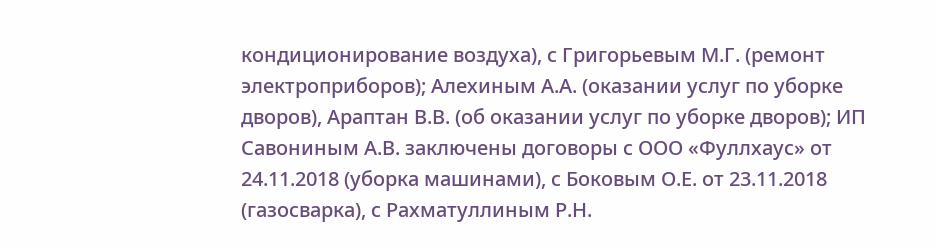кондиционирование воздуха), с Григорьевым М.Г. (ремонт электроприборов); Алехиным А.А. (оказании услуг по уборке дворов), Араптан В.В. (об оказании услуг по уборке дворов); ИП Савониным А.В. заключены договоры с ООО «Фуллхаус» от 24.11.2018 (уборка машинами), с Боковым О.Е. от 23.11.2018 (газосварка), с Рахматуллиным Р.Н.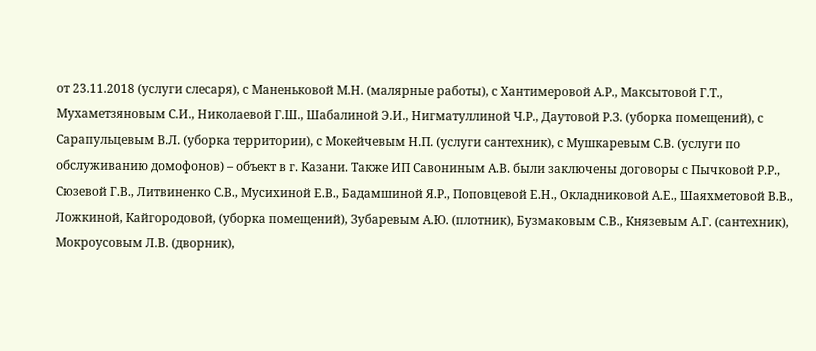от 23.11.2018 (услуги слесаря), с Маненьковой М.Н. (малярные работы), с Хантимеровой А.Р., Максытовой Г.Т., Мухаметзяновым С.И., Николаевой Г.Ш., Шабалиной Э.И., Нигматуллиной Ч.Р., Даутовой Р.З. (уборка помещений), с Сарапульцевым В.Л. (уборка территории), с Мокейчевым Н.П. (услуги сантехник), с Мушкаревым С.В. (услуги по обслуживанию домофонов) – объект в г. Казани. Также ИП Савониным А.В. были заключены договоры с Пычковой Р.Р., Сюзевой Г.В., Литвиненко С.В., Мусихиной Е.В., Бадамшиной Я.Р., Поповцевой Е.Н., Окладниковой А.Е., Шаяхметовой В.В., Ложкиной, Кайгородовой, (уборка помещений), Зубаревым А.Ю. (плотник), Бузмаковым С.В., Князевым А.Г. (сантехник), Мокроусовым Л.В. (дворник),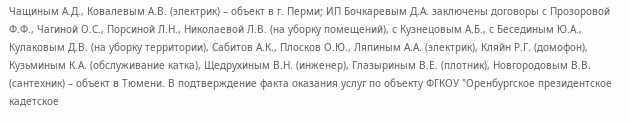Чащиным А.Д., Ковалевым А.В. (электрик) – объект в г. Перми; ИП Бочкаревым Д.А. заключены договоры с Прозоровой Ф.Ф., Чагиной О.С., Порсиной Л.Н., Николаевой Л.В. (на уборку помещений), с Кузнецовым А.Б., с Бесединым Ю.А., Кулаковым Д.В. (на уборку территории), Сабитов А.К., Плосков О.Ю., Ляпиным А.А. (электрик), Кляйн Р.Г. (домофон), Кузьминым К.А. (обслуживание катка), Щедрухиным В.Н. (инженер), Глазыриным В.Е. (плотник), Новгородовым В.В. (сантехник) – объект в Тюмени. В подтверждение факта оказания услуг по объекту ФГКОУ "Оренбургское президентское кадетское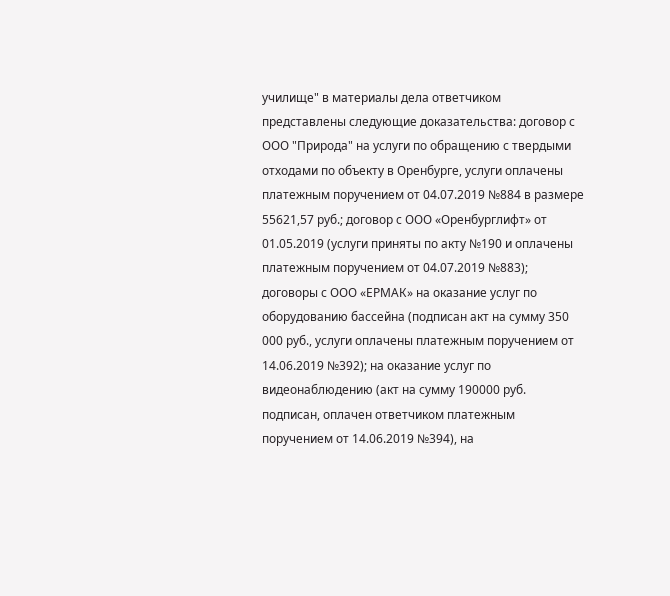училище" в материалы дела ответчиком представлены следующие доказательства: договор с ООО "Природа" на услуги по обращению с твердыми отходами по объекту в Оренбурге, услуги оплачены платежным поручением от 04.07.2019 №884 в размере 55621,57 руб.; договор с ООО «Оренбурглифт» от 01.05.2019 (услуги приняты по акту №190 и оплачены платежным поручением от 04.07.2019 №883); договоры с ООО «ЕРМАК» на оказание услуг по оборудованию бассейна (подписан акт на сумму 350 000 руб., услуги оплачены платежным поручением от 14.06.2019 №392); на оказание услуг по видеонаблюдению (акт на сумму 190000 руб. подписан, оплачен ответчиком платежным поручением от 14.06.2019 №394), на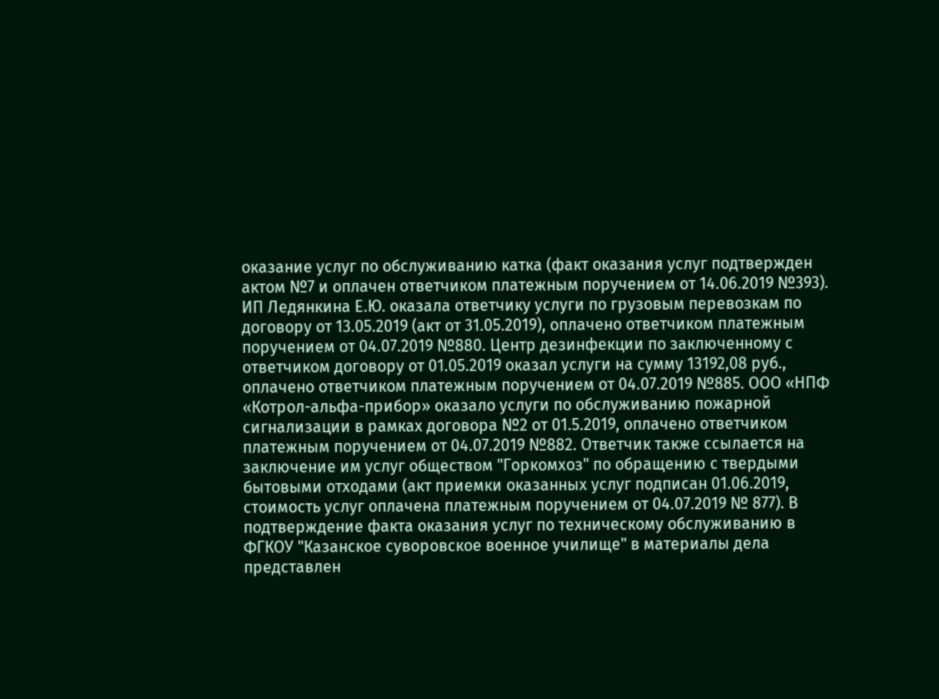оказание услуг по обслуживанию катка (факт оказания услуг подтвержден актом №7 и оплачен ответчиком платежным поручением от 14.06.2019 №393). ИП Ледянкина Е.Ю. оказала ответчику услуги по грузовым перевозкам по договору от 13.05.2019 (акт от 31.05.2019), оплачено ответчиком платежным поручением от 04.07.2019 №880. Центр дезинфекции по заключенному с ответчиком договору от 01.05.2019 оказал услуги на сумму 13192,08 руб., оплачено ответчиком платежным поручением от 04.07.2019 №885. ООО «НПФ «Котрол-альфа-прибор» оказало услуги по обслуживанию пожарной сигнализации в рамках договора №2 от 01.5.2019, оплачено ответчиком платежным поручением от 04.07.2019 №882. Ответчик также ссылается на заключение им услуг обществом "Горкомхоз" по обращению с твердыми бытовыми отходами (акт приемки оказанных услуг подписан 01.06.2019, стоимость услуг оплачена платежным поручением от 04.07.2019 № 877). В подтверждение факта оказания услуг по техническому обслуживанию в ФГКОУ "Казанское суворовское военное училище" в материалы дела представлен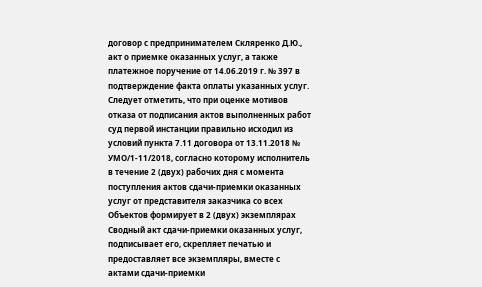договор с предпринимателем Скляренко Д.Ю., акт о приемке оказанных услуг, а также платежное поручение от 14.06.2019 г. № 397 в подтверждение факта оплаты указанных услуг. Следует отметить, что при оценке мотивов отказа от подписания актов выполненных работ суд первой инстанции правильно исходил из условий пункта 7.11 договора от 13.11.2018 № УМО/1-11/2018, согласно которому исполнитель в течение 2 (двух) рабочих дня с момента поступления актов сдачи-приемки оказанных услуг от представителя заказчика со всех Объектов формирует в 2 (двух) экземплярах Сводный акт сдачи-приемки оказанных услуг, подписывает его, скрепляет печатью и предоставляет все экземпляры, вместе с актами сдачи-приемки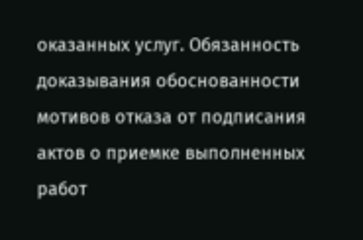оказанных услуг. Обязанность доказывания обоснованности мотивов отказа от подписания актов о приемке выполненных работ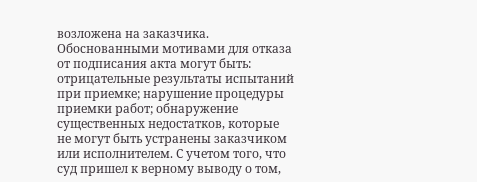возложена на заказчика. Обоснованными мотивами для отказа от подписания акта могут быть: отрицательные результаты испытаний при приемке; нарушение процедуры приемки работ; обнаружение существенных недостатков, которые не могут быть устранены заказчиком или исполнителем. С учетом того, что суд пришел к верному выводу о том,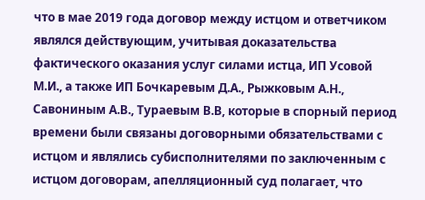что в мае 2019 года договор между истцом и ответчиком являлся действующим, учитывая доказательства фактического оказания услуг силами истца, ИП Усовой М.И., а также ИП Бочкаревым Д.А., Рыжковым А.Н., Савониным А.В., Тураевым В.В, которые в спорный период времени были связаны договорными обязательствами с истцом и являлись субисполнителями по заключенным с истцом договорам, апелляционный суд полагает, что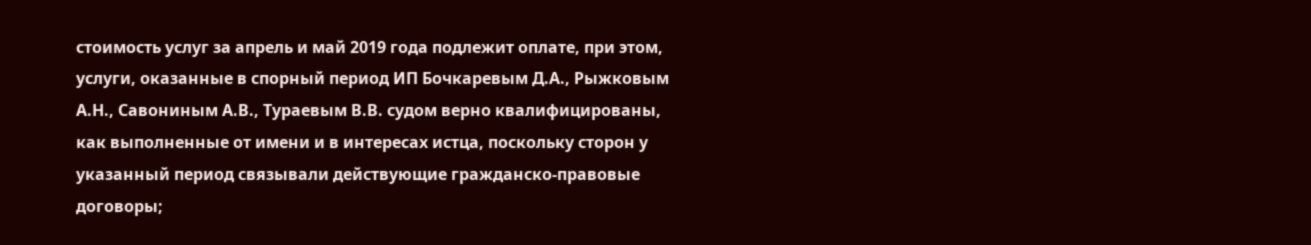стоимость услуг за апрель и май 2019 года подлежит оплате, при этом, услуги, оказанные в спорный период ИП Бочкаревым Д.А., Рыжковым А.Н., Савониным А.В., Тураевым В.В. судом верно квалифицированы, как выполненные от имени и в интересах истца, поскольку сторон у указанный период связывали действующие гражданско-правовые договоры;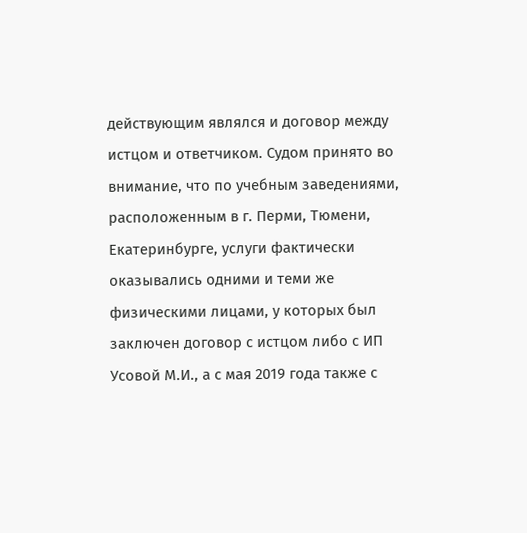действующим являлся и договор между истцом и ответчиком. Судом принято во внимание, что по учебным заведениями, расположенным в г. Перми, Тюмени, Екатеринбурге, услуги фактически оказывались одними и теми же физическими лицами, у которых был заключен договор с истцом либо с ИП Усовой М.И., а с мая 2019 года также с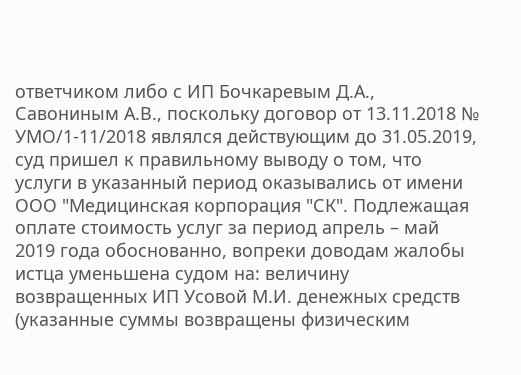ответчиком либо с ИП Бочкаревым Д.А., Савониным А.В., поскольку договор от 13.11.2018 № УМО/1-11/2018 являлся действующим до 31.05.2019, суд пришел к правильному выводу о том, что услуги в указанный период оказывались от имени ООО "Медицинская корпорация "СК". Подлежащая оплате стоимость услуг за период апрель – май 2019 года обоснованно, вопреки доводам жалобы истца уменьшена судом на: величину возвращенных ИП Усовой М.И. денежных средств (указанные суммы возвращены физическим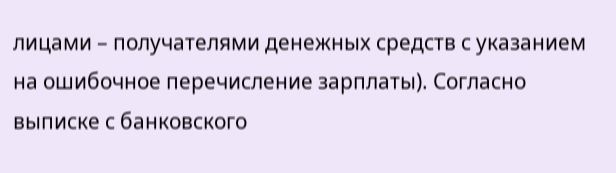лицами – получателями денежных средств с указанием на ошибочное перечисление зарплаты). Согласно выписке с банковского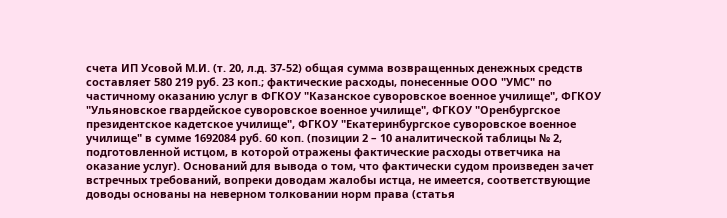счета ИП Усовой М.И. (т. 20, л.д. 37-52) общая сумма возвращенных денежных средств составляет 580 219 руб. 23 коп.; фактические расходы, понесенные ООО "УМС" по частичному оказанию услуг в ФГКОУ "Казанское суворовское военное училище", ФГКОУ "Ульяновское гвардейское суворовское военное училище", ФГКОУ "Оренбургское президентское кадетское училище", ФГКОУ "Екатеринбургское суворовское военное училище" в сумме 1692084 руб. 60 коп. (позиции 2 – 10 аналитической таблицы № 2, подготовленной истцом, в которой отражены фактические расходы ответчика на оказание услуг). Оснований для вывода о том, что фактически судом произведен зачет встречных требований, вопреки доводам жалобы истца, не имеется, соответствующие доводы основаны на неверном толковании норм права (статья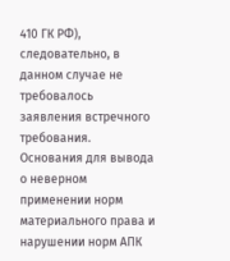410 ГК РФ), следовательно, в данном случае не требовалось заявления встречного требования. Основания для вывода о неверном применении норм материального права и нарушении норм АПК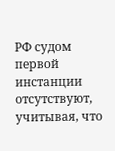РФ судом первой инстанции отсутствуют, учитывая, что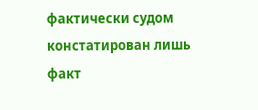фактически судом констатирован лишь факт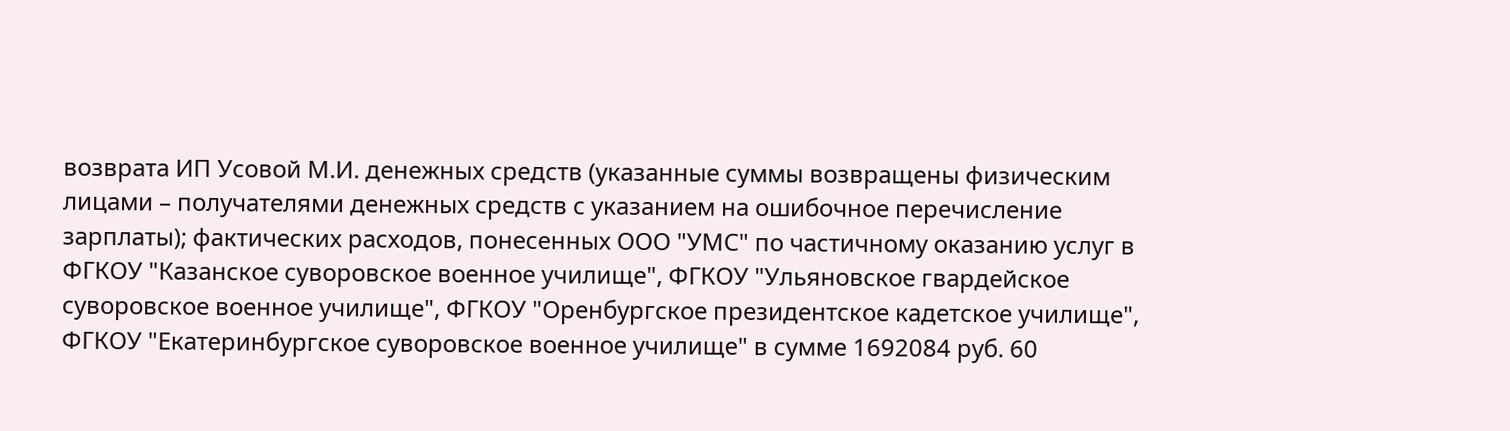возврата ИП Усовой М.И. денежных средств (указанные суммы возвращены физическим лицами – получателями денежных средств с указанием на ошибочное перечисление зарплаты); фактических расходов, понесенных ООО "УМС" по частичному оказанию услуг в ФГКОУ "Казанское суворовское военное училище", ФГКОУ "Ульяновское гвардейское суворовское военное училище", ФГКОУ "Оренбургское президентское кадетское училище", ФГКОУ "Екатеринбургское суворовское военное училище" в сумме 1692084 руб. 60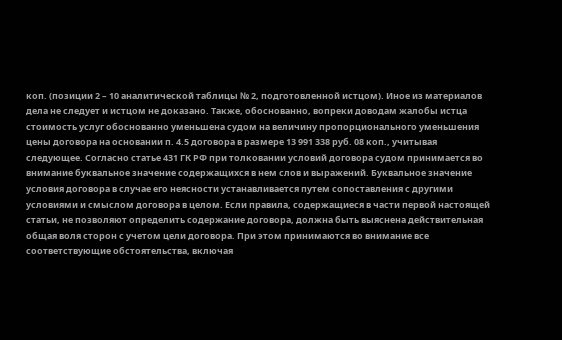коп. (позиции 2 – 10 аналитической таблицы № 2, подготовленной истцом). Иное из материалов дела не следует и истцом не доказано. Также, обоснованно, вопреки доводам жалобы истца стоимость услуг обоснованно уменьшена судом на величину пропорционального уменьшения цены договора на основании п. 4.5 договора в размере 13 991 338 руб. 08 коп., учитывая следующее. Согласно статье 431 ГК РФ при толковании условий договора судом принимается во внимание буквальное значение содержащихся в нем слов и выражений. Буквальное значение условия договора в случае его неясности устанавливается путем сопоставления с другими условиями и смыслом договора в целом. Если правила, содержащиеся в части первой настоящей статьи, не позволяют определить содержание договора, должна быть выяснена действительная общая воля сторон с учетом цели договора. При этом принимаются во внимание все соответствующие обстоятельства, включая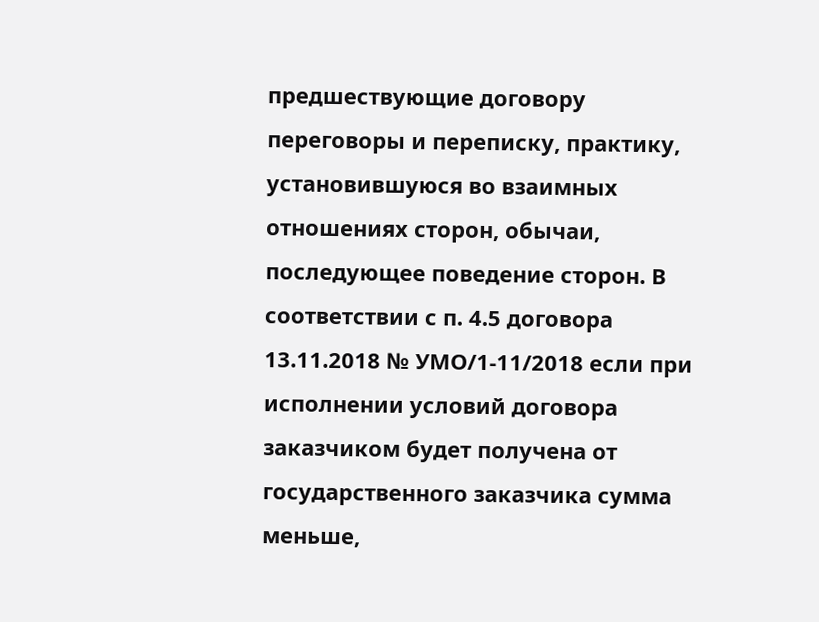предшествующие договору переговоры и переписку, практику, установившуюся во взаимных отношениях сторон, обычаи, последующее поведение сторон. В соответствии с п. 4.5 договора 13.11.2018 № УМО/1-11/2018 если при исполнении условий договора заказчиком будет получена от государственного заказчика сумма меньше,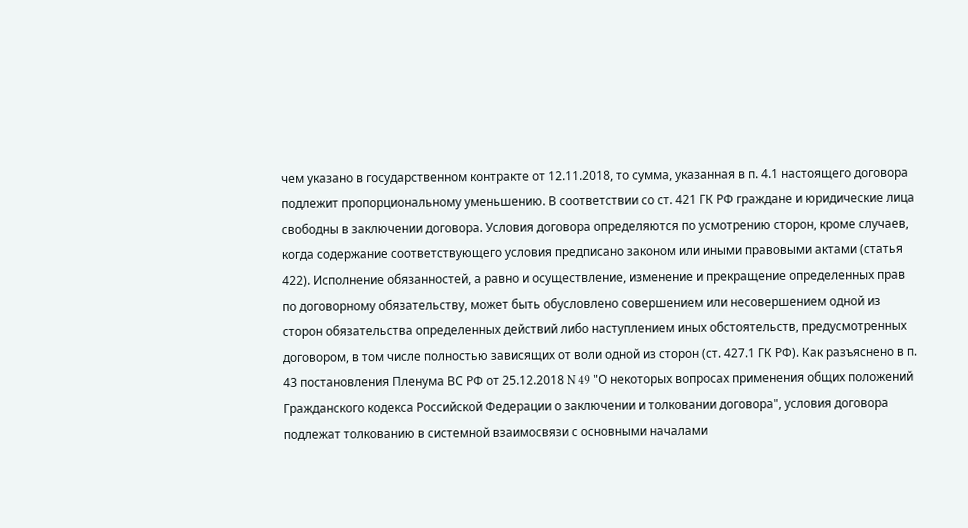чем указано в государственном контракте от 12.11.2018, то сумма, указанная в п. 4.1 настоящего договора подлежит пропорциональному уменьшению. В соответствии со ст. 421 ГК РФ граждане и юридические лица свободны в заключении договора. Условия договора определяются по усмотрению сторон, кроме случаев, когда содержание соответствующего условия предписано законом или иными правовыми актами (статья 422). Исполнение обязанностей, а равно и осуществление, изменение и прекращение определенных прав по договорному обязательству, может быть обусловлено совершением или несовершением одной из сторон обязательства определенных действий либо наступлением иных обстоятельств, предусмотренных договором, в том числе полностью зависящих от воли одной из сторон (ст. 427.1 ГК РФ). Как разъяснено в п. 43 постановления Пленума ВС РФ от 25.12.2018 N 49 "О некоторых вопросах применения общих положений Гражданского кодекса Российской Федерации о заключении и толковании договора", условия договора подлежат толкованию в системной взаимосвязи с основными началами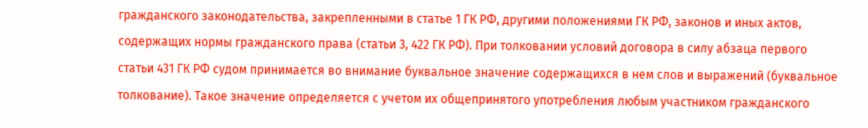гражданского законодательства, закрепленными в статье 1 ГК РФ, другими положениями ГК РФ, законов и иных актов, содержащих нормы гражданского права (статьи 3, 422 ГК РФ). При толковании условий договора в силу абзаца первого статьи 431 ГК РФ судом принимается во внимание буквальное значение содержащихся в нем слов и выражений (буквальное толкование). Такое значение определяется с учетом их общепринятого употребления любым участником гражданского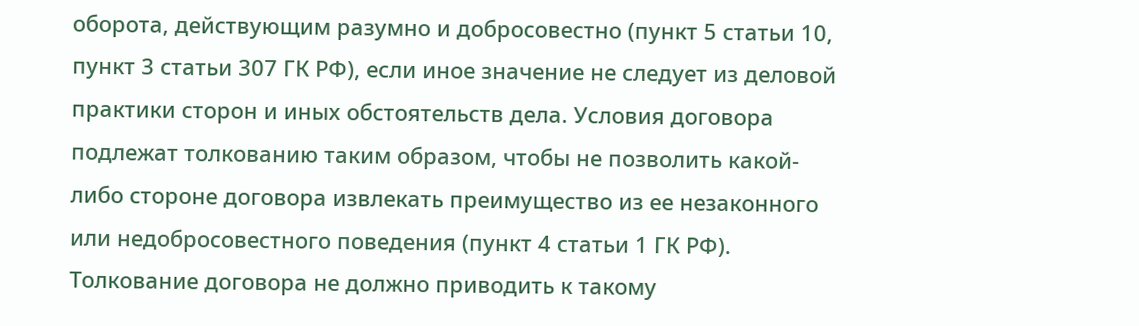оборота, действующим разумно и добросовестно (пункт 5 статьи 10, пункт 3 статьи 307 ГК РФ), если иное значение не следует из деловой практики сторон и иных обстоятельств дела. Условия договора подлежат толкованию таким образом, чтобы не позволить какой-либо стороне договора извлекать преимущество из ее незаконного или недобросовестного поведения (пункт 4 статьи 1 ГК РФ). Толкование договора не должно приводить к такому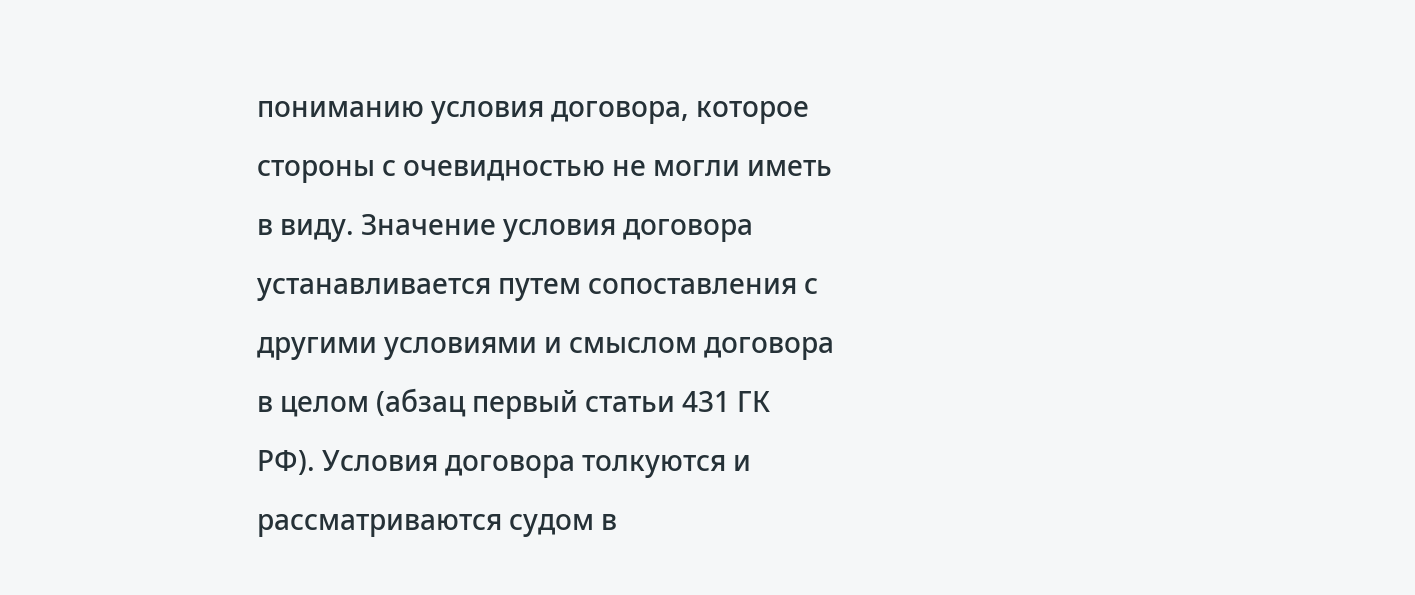пониманию условия договора, которое стороны с очевидностью не могли иметь в виду. Значение условия договора устанавливается путем сопоставления с другими условиями и смыслом договора в целом (абзац первый статьи 431 ГК РФ). Условия договора толкуются и рассматриваются судом в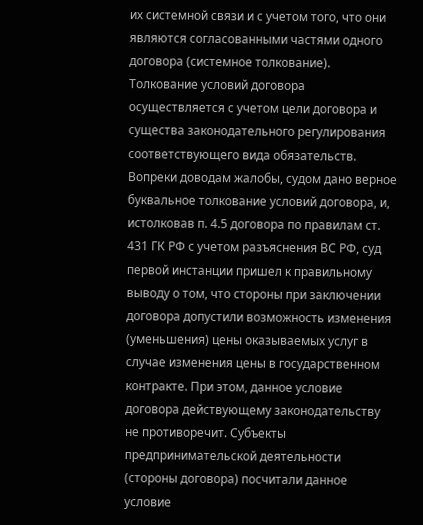их системной связи и с учетом того, что они являются согласованными частями одного договора (системное толкование). Толкование условий договора осуществляется с учетом цели договора и существа законодательного регулирования соответствующего вида обязательств. Вопреки доводам жалобы, судом дано верное буквальное толкование условий договора, и, истолковав п. 4.5 договора по правилам ст. 431 ГК РФ с учетом разъяснения ВС РФ, суд первой инстанции пришел к правильному выводу о том, что стороны при заключении договора допустили возможность изменения (уменьшения) цены оказываемых услуг в случае изменения цены в государственном контракте. При этом, данное условие договора действующему законодательству не противоречит. Субъекты предпринимательской деятельности (стороны договора) посчитали данное условие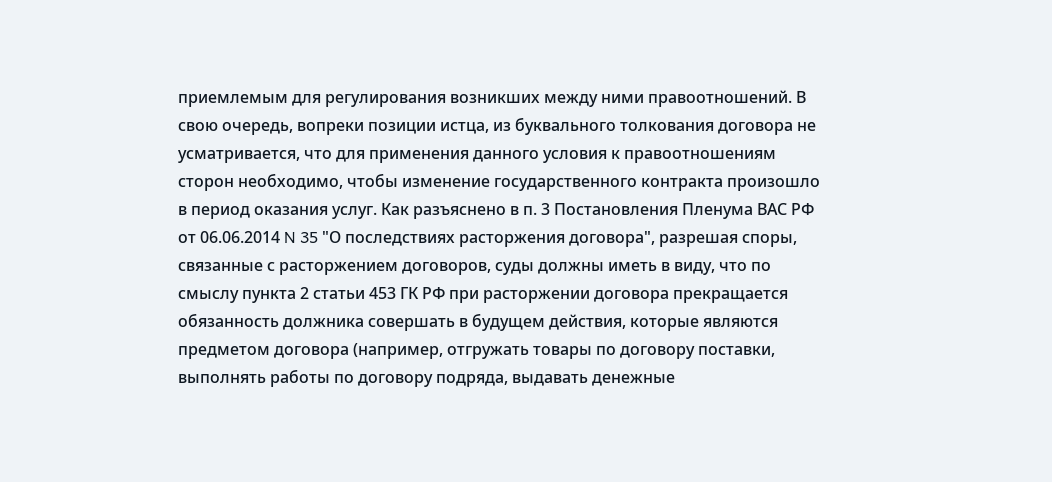приемлемым для регулирования возникших между ними правоотношений. В свою очередь, вопреки позиции истца, из буквального толкования договора не усматривается, что для применения данного условия к правоотношениям сторон необходимо, чтобы изменение государственного контракта произошло в период оказания услуг. Как разъяснено в п. 3 Постановления Пленума ВАС РФ от 06.06.2014 N 35 "О последствиях расторжения договора", разрешая споры, связанные с расторжением договоров, суды должны иметь в виду, что по смыслу пункта 2 статьи 453 ГК РФ при расторжении договора прекращается обязанность должника совершать в будущем действия, которые являются предметом договора (например, отгружать товары по договору поставки, выполнять работы по договору подряда, выдавать денежные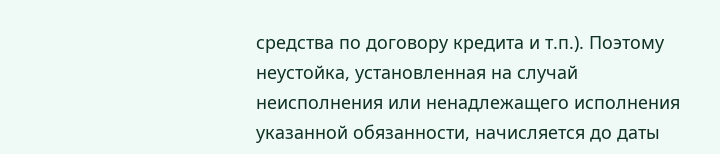средства по договору кредита и т.п.). Поэтому неустойка, установленная на случай неисполнения или ненадлежащего исполнения указанной обязанности, начисляется до даты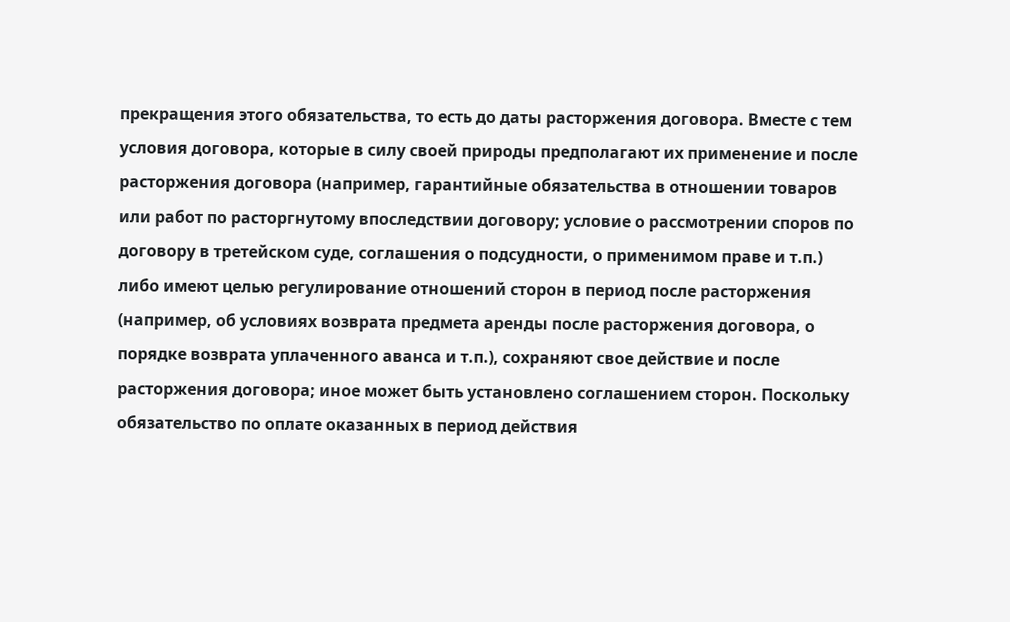прекращения этого обязательства, то есть до даты расторжения договора. Вместе с тем условия договора, которые в силу своей природы предполагают их применение и после расторжения договора (например, гарантийные обязательства в отношении товаров или работ по расторгнутому впоследствии договору; условие о рассмотрении споров по договору в третейском суде, соглашения о подсудности, о применимом праве и т.п.) либо имеют целью регулирование отношений сторон в период после расторжения (например, об условиях возврата предмета аренды после расторжения договора, о порядке возврата уплаченного аванса и т.п.), сохраняют свое действие и после расторжения договора; иное может быть установлено соглашением сторон. Поскольку обязательство по оплате оказанных в период действия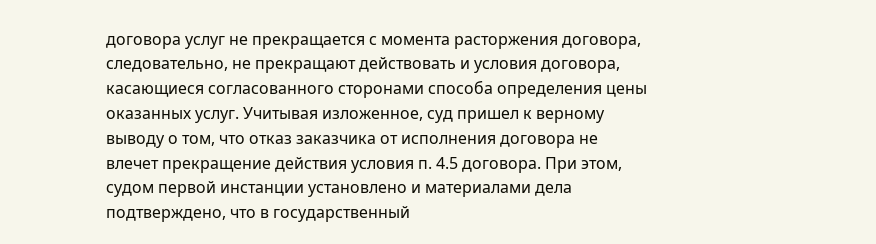договора услуг не прекращается с момента расторжения договора, следовательно, не прекращают действовать и условия договора, касающиеся согласованного сторонами способа определения цены оказанных услуг. Учитывая изложенное, суд пришел к верному выводу о том, что отказ заказчика от исполнения договора не влечет прекращение действия условия п. 4.5 договора. При этом, судом первой инстанции установлено и материалами дела подтверждено, что в государственный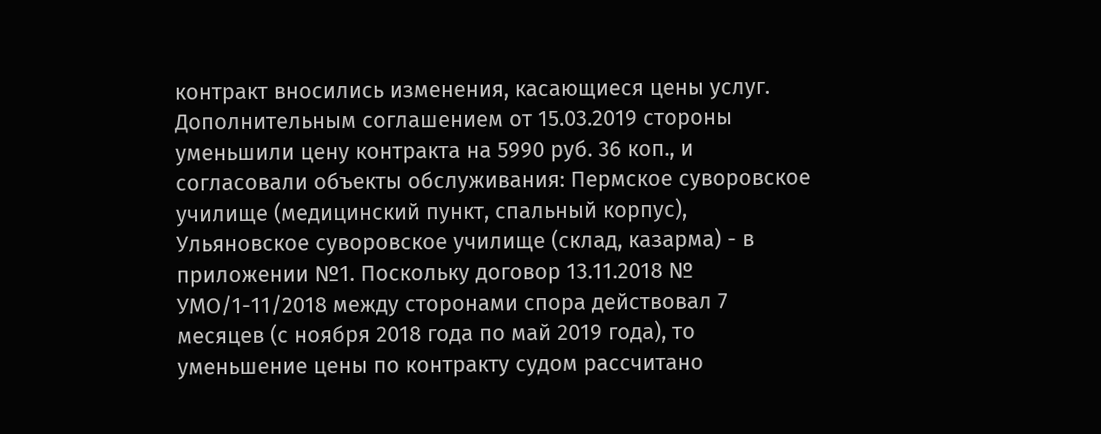контракт вносились изменения, касающиеся цены услуг. Дополнительным соглашением от 15.03.2019 стороны уменьшили цену контракта на 5990 руб. 36 коп., и согласовали объекты обслуживания: Пермское суворовское училище (медицинский пункт, спальный корпус), Ульяновское суворовское училище (склад, казарма) - в приложении №1. Поскольку договор 13.11.2018 № УМО/1-11/2018 между сторонами спора действовал 7 месяцев (с ноября 2018 года по май 2019 года), то уменьшение цены по контракту судом рассчитано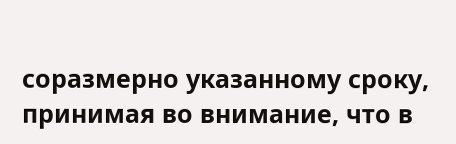соразмерно указанному сроку, принимая во внимание, что в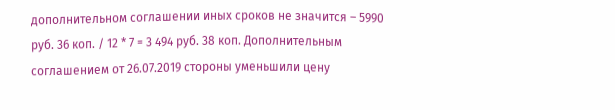дополнительном соглашении иных сроков не значится – 5990 руб. 36 коп. / 12 * 7 = 3 494 руб. 38 коп. Дополнительным соглашением от 26.07.2019 стороны уменьшили цену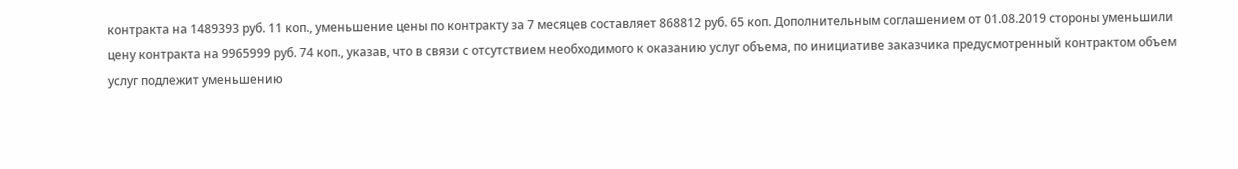контракта на 1489393 руб. 11 коп., уменьшение цены по контракту за 7 месяцев составляет 868812 руб. 65 коп. Дополнительным соглашением от 01.08.2019 стороны уменьшили цену контракта на 9965999 руб. 74 коп., указав, что в связи с отсутствием необходимого к оказанию услуг объема, по инициативе заказчика предусмотренный контрактом объем услуг подлежит уменьшению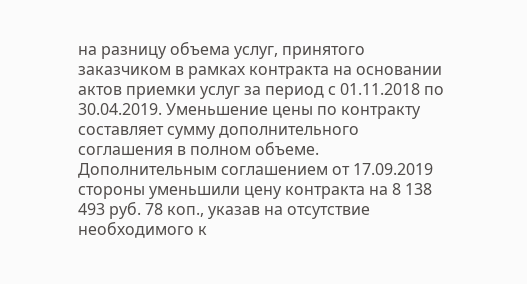на разницу объема услуг, принятого заказчиком в рамках контракта на основании актов приемки услуг за период с 01.11.2018 по 30.04.2019. Уменьшение цены по контракту составляет сумму дополнительного соглашения в полном объеме. Дополнительным соглашением от 17.09.2019 стороны уменьшили цену контракта на 8 138 493 руб. 78 коп., указав на отсутствие необходимого к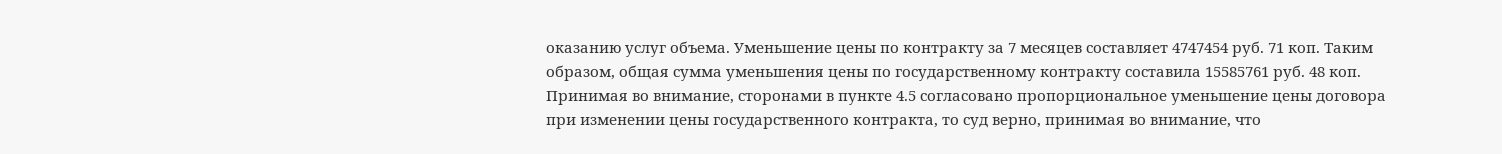оказанию услуг объема. Уменьшение цены по контракту за 7 месяцев составляет 4747454 руб. 71 коп. Таким образом, общая сумма уменьшения цены по государственному контракту составила 15585761 руб. 48 коп. Принимая во внимание, сторонами в пункте 4.5 согласовано пропорциональное уменьшение цены договора при изменении цены государственного контракта, то суд верно, принимая во внимание, что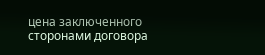цена заключенного сторонами договора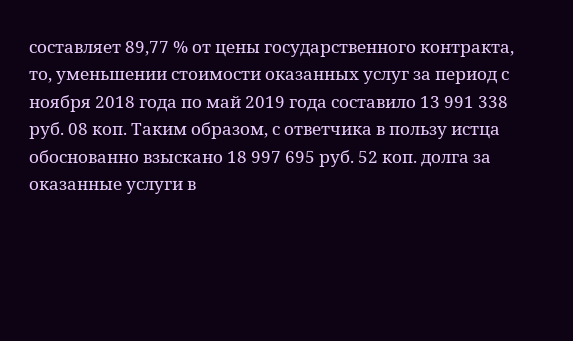составляет 89,77 % от цены государственного контракта, то, уменьшении стоимости оказанных услуг за период с ноября 2018 года по май 2019 года составило 13 991 338 руб. 08 коп. Таким образом, с ответчика в пользу истца обоснованно взыскано 18 997 695 руб. 52 коп. долга за оказанные услуги в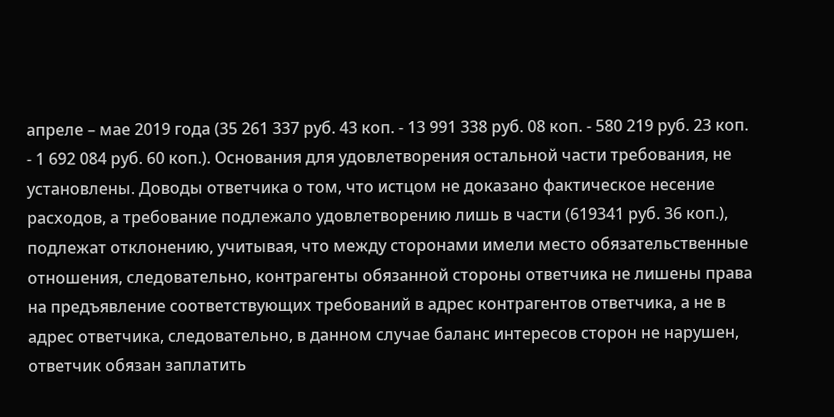апреле – мае 2019 года (35 261 337 руб. 43 коп. - 13 991 338 руб. 08 коп. - 580 219 руб. 23 коп. - 1 692 084 руб. 60 коп.). Основания для удовлетворения остальной части требования, не установлены. Доводы ответчика о том, что истцом не доказано фактическое несение расходов, а требование подлежало удовлетворению лишь в части (619341 руб. 36 коп.), подлежат отклонению, учитывая, что между сторонами имели место обязательственные отношения, следовательно, контрагенты обязанной стороны ответчика не лишены права на предъявление соответствующих требований в адрес контрагентов ответчика, а не в адрес ответчика, следовательно, в данном случае баланс интересов сторон не нарушен, ответчик обязан заплатить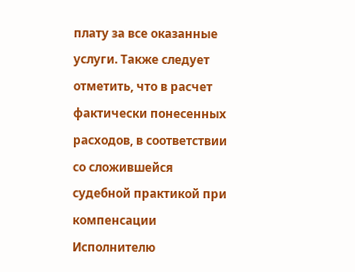плату за все оказанные услуги. Также следует отметить, что в расчет фактически понесенных расходов, в соответствии со сложившейся судебной практикой при компенсации Исполнителю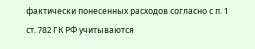фактически понесенных расходов согласно с п. 1 ст. 782 ГК РФ учитываются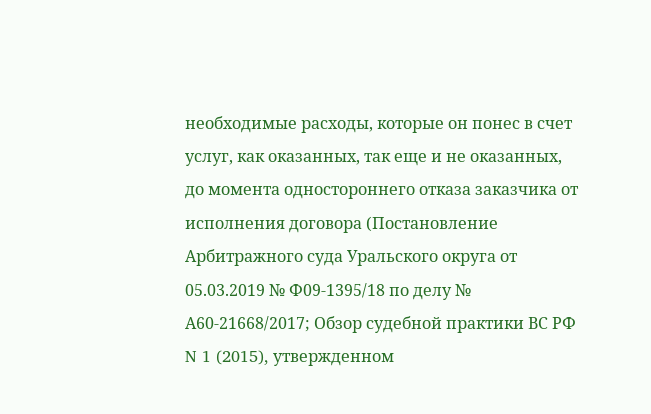необходимые расходы, которые он понес в счет услуг, как оказанных, так еще и не оказанных, до момента одностороннего отказа заказчика от исполнения договора (Постановление Арбитражного суда Уральского округа от 05.03.2019 № Ф09-1395/18 по делу № А60-21668/2017; Обзор судебной практики ВС РФ N 1 (2015), утвержденном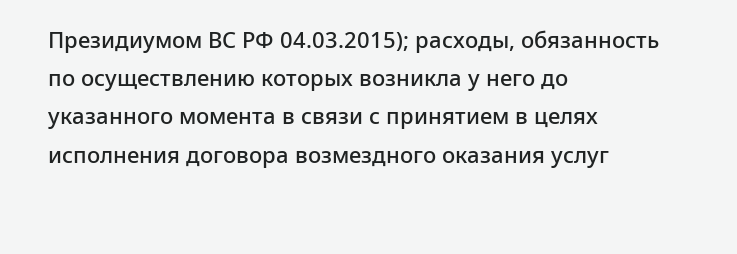Президиумом ВС РФ 04.03.2015); расходы, обязанность по осуществлению которых возникла у него до указанного момента в связи с принятием в целях исполнения договора возмездного оказания услуг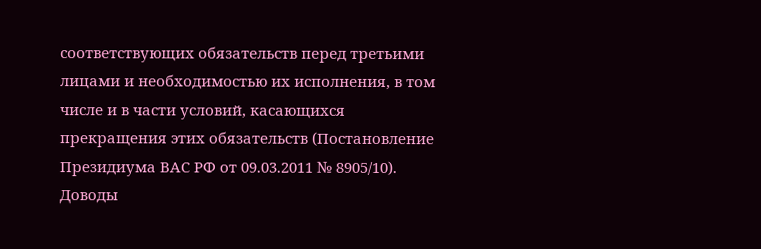соответствующих обязательств перед третьими лицами и необходимостью их исполнения, в том числе и в части условий, касающихся прекращения этих обязательств (Постановление Президиума ВАС РФ от 09.03.2011 № 8905/10). Доводы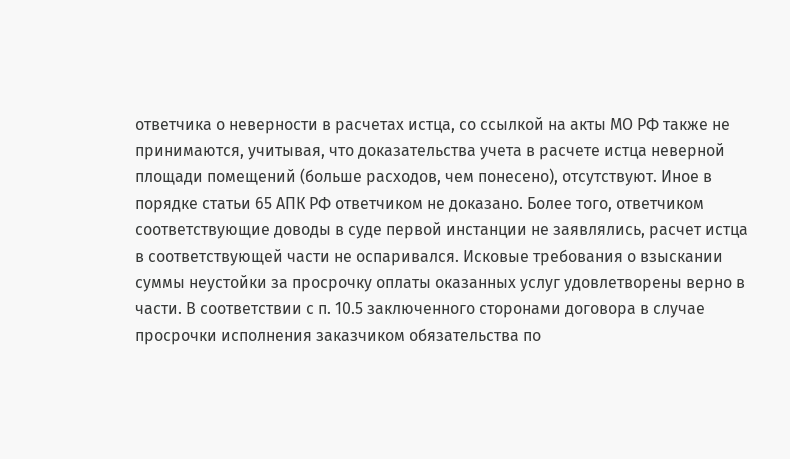ответчика о неверности в расчетах истца, со ссылкой на акты МО РФ также не принимаются, учитывая, что доказательства учета в расчете истца неверной площади помещений (больше расходов, чем понесено), отсутствуют. Иное в порядке статьи 65 АПК РФ ответчиком не доказано. Более того, ответчиком соответствующие доводы в суде первой инстанции не заявлялись, расчет истца в соответствующей части не оспаривался. Исковые требования о взыскании суммы неустойки за просрочку оплаты оказанных услуг удовлетворены верно в части. В соответствии с п. 10.5 заключенного сторонами договора в случае просрочки исполнения заказчиком обязательства по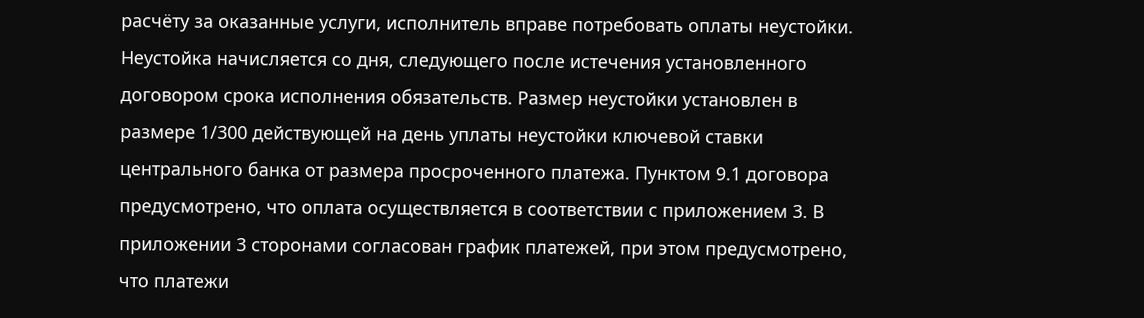расчёту за оказанные услуги, исполнитель вправе потребовать оплаты неустойки. Неустойка начисляется со дня, следующего после истечения установленного договором срока исполнения обязательств. Размер неустойки установлен в размере 1/300 действующей на день уплаты неустойки ключевой ставки центрального банка от размера просроченного платежа. Пунктом 9.1 договора предусмотрено, что оплата осуществляется в соответствии с приложением 3. В приложении 3 сторонами согласован график платежей, при этом предусмотрено, что платежи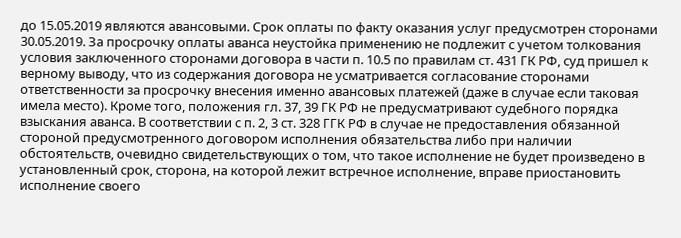до 15.05.2019 являются авансовыми. Срок оплаты по факту оказания услуг предусмотрен сторонами 30.05.2019. За просрочку оплаты аванса неустойка применению не подлежит с учетом толкования условия заключенного сторонами договора в части п. 10.5 по правилам ст. 431 ГК РФ, суд пришел к верному выводу, что из содержания договора не усматривается согласование сторонами ответственности за просрочку внесения именно авансовых платежей (даже в случае если таковая имела место). Кроме того, положения гл. 37, 39 ГК РФ не предусматривают судебного порядка взыскания аванса. В соответствии с п. 2, 3 ст. 328 ГГК РФ в случае не предоставления обязанной стороной предусмотренного договором исполнения обязательства либо при наличии обстоятельств, очевидно свидетельствующих о том, что такое исполнение не будет произведено в установленный срок, сторона, на которой лежит встречное исполнение, вправе приостановить исполнение своего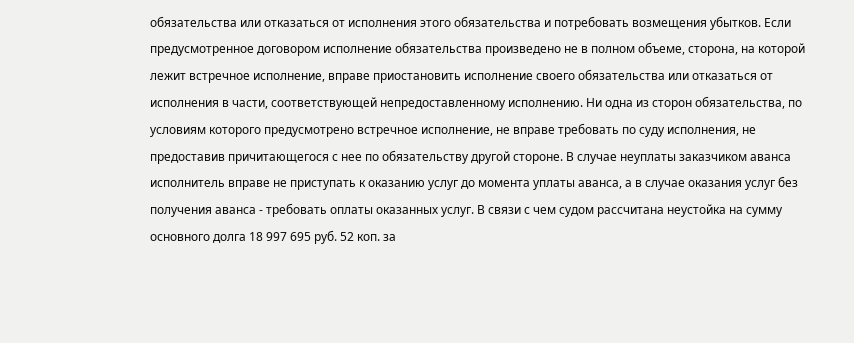обязательства или отказаться от исполнения этого обязательства и потребовать возмещения убытков. Если предусмотренное договором исполнение обязательства произведено не в полном объеме, сторона, на которой лежит встречное исполнение, вправе приостановить исполнение своего обязательства или отказаться от исполнения в части, соответствующей непредоставленному исполнению. Ни одна из сторон обязательства, по условиям которого предусмотрено встречное исполнение, не вправе требовать по суду исполнения, не предоставив причитающегося с нее по обязательству другой стороне. В случае неуплаты заказчиком аванса исполнитель вправе не приступать к оказанию услуг до момента уплаты аванса, а в случае оказания услуг без получения аванса - требовать оплаты оказанных услуг. В связи с чем судом рассчитана неустойка на сумму основного долга 18 997 695 руб. 52 коп. за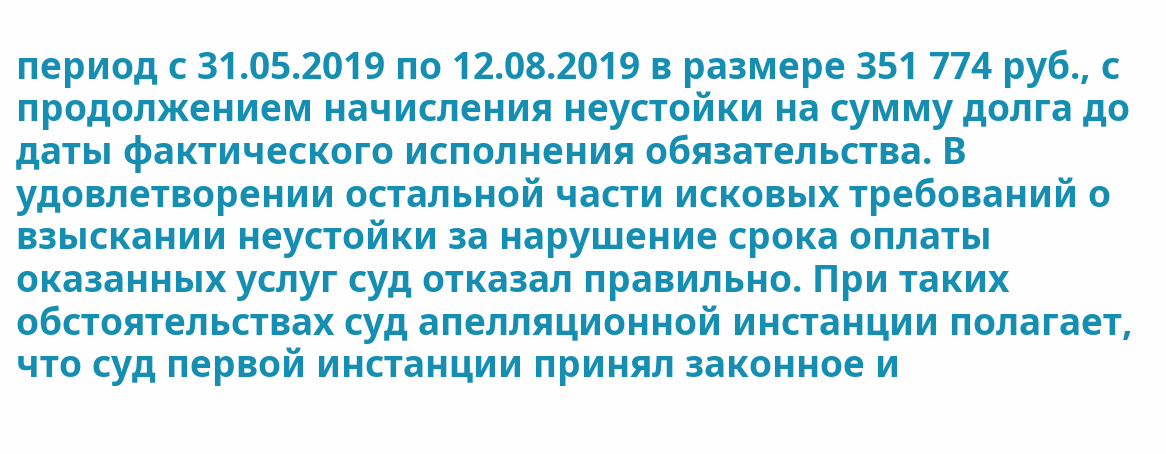период с 31.05.2019 по 12.08.2019 в размере 351 774 руб., с продолжением начисления неустойки на сумму долга до даты фактического исполнения обязательства. В удовлетворении остальной части исковых требований о взыскании неустойки за нарушение срока оплаты оказанных услуг суд отказал правильно. При таких обстоятельствах суд апелляционной инстанции полагает, что суд первой инстанции принял законное и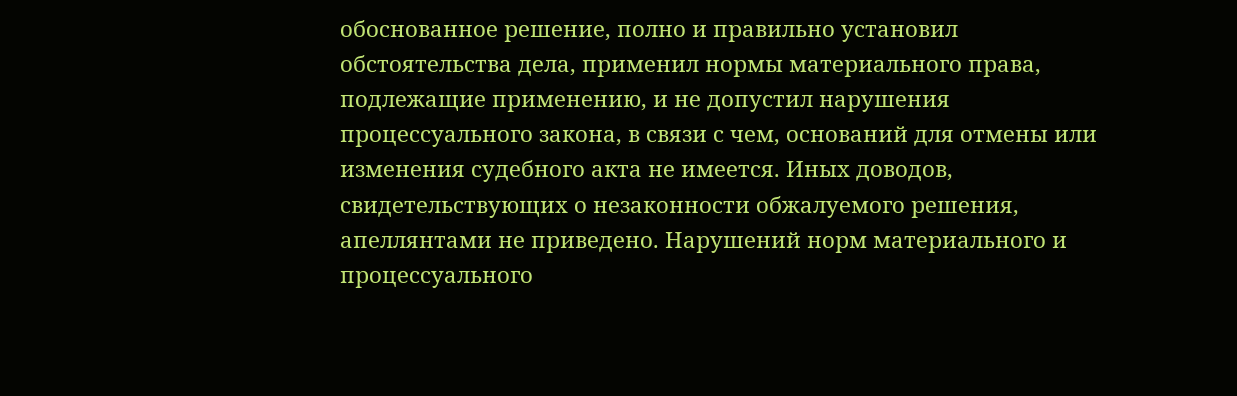обоснованное решение, полно и правильно установил обстоятельства дела, применил нормы материального права, подлежащие применению, и не допустил нарушения процессуального закона, в связи с чем, оснований для отмены или изменения судебного акта не имеется. Иных доводов, свидетельствующих о незаконности обжалуемого решения, апеллянтами не приведено. Нарушений норм материального и процессуального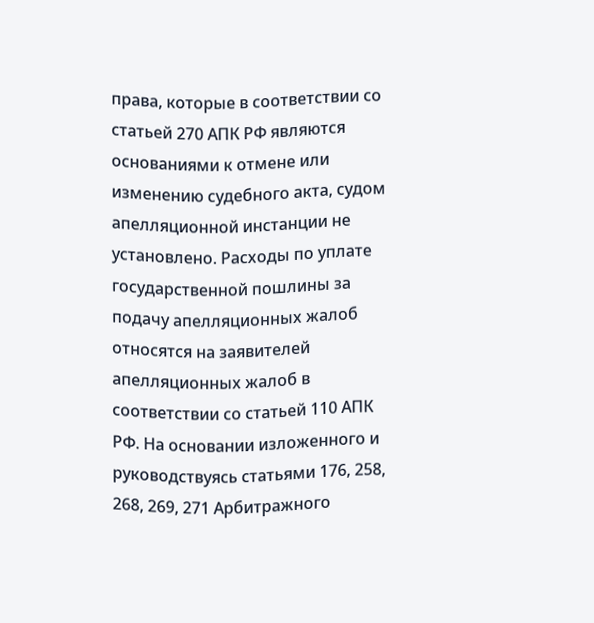права, которые в соответствии со статьей 270 АПК РФ являются основаниями к отмене или изменению судебного акта, судом апелляционной инстанции не установлено. Расходы по уплате государственной пошлины за подачу апелляционных жалоб относятся на заявителей апелляционных жалоб в соответствии со статьей 110 АПК РФ. На основании изложенного и руководствуясь статьями 176, 258, 268, 269, 271 Арбитражного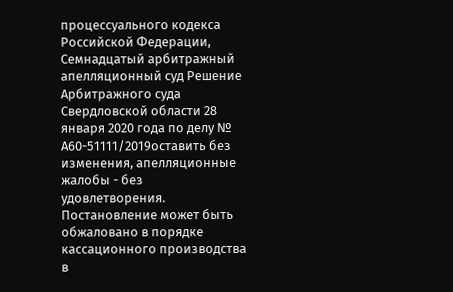процессуального кодекса Российской Федерации, Семнадцатый арбитражный апелляционный суд Решение Арбитражного суда Свердловской области 28 января 2020 года по делу № А60-51111/2019оставить без изменения, апелляционные жалобы - без удовлетворения. Постановление может быть обжаловано в порядке кассационного производства в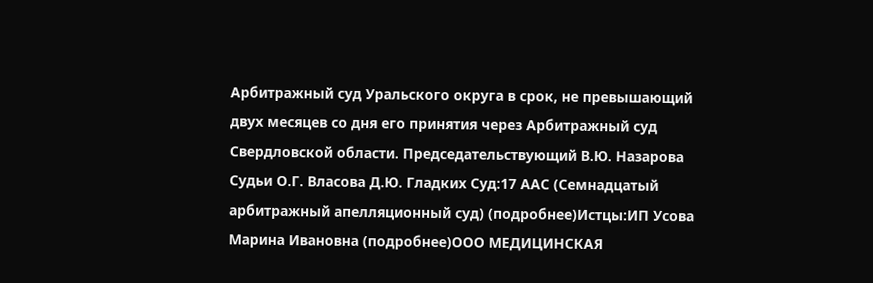Арбитражный суд Уральского округа в срок, не превышающий двух месяцев со дня его принятия через Арбитражный суд Свердловской области. Председательствующий В.Ю. Назарова Судьи О.Г. Власова Д.Ю. Гладких Суд:17 ААС (Семнадцатый арбитражный апелляционный суд) (подробнее)Истцы:ИП Усова Марина Ивановна (подробнее)ООО МЕДИЦИНСКАЯ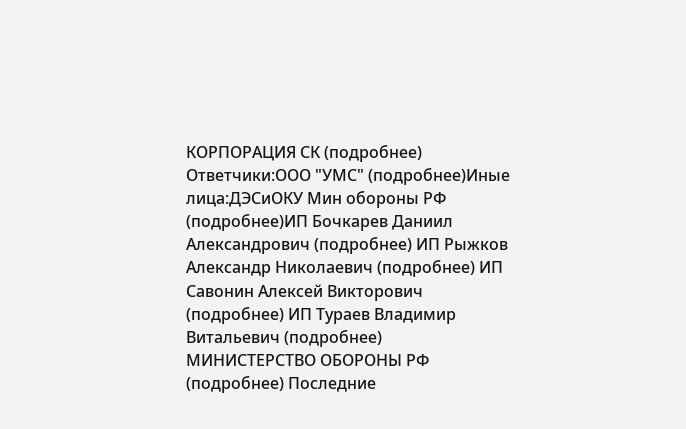КОРПОРАЦИЯ СК (подробнее) Ответчики:ООО "УМС" (подробнее)Иные лица:ДЭСиОКУ Мин обороны РФ (подробнее)ИП Бочкарев Даниил Александрович (подробнее) ИП Рыжков Александр Николаевич (подробнее) ИП Савонин Алексей Викторович (подробнее) ИП Тураев Владимир Витальевич (подробнее) МИНИСТЕРСТВО ОБОРОНЫ РФ (подробнее) Последние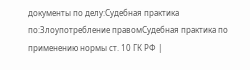документы по делу:Судебная практика по:Злоупотребление правомСудебная практика по применению нормы ст. 10 ГК РФ |